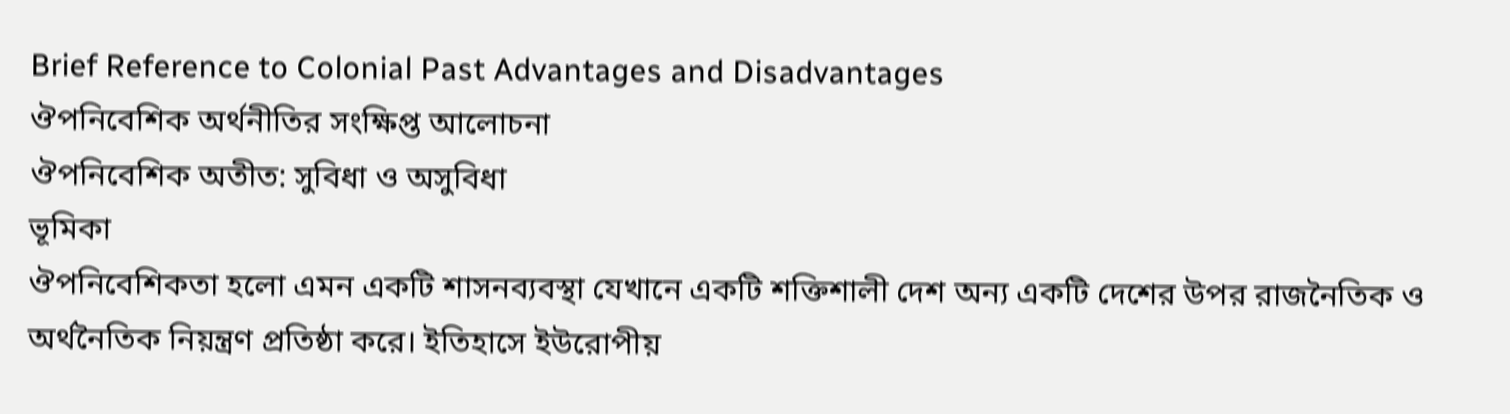Brief Reference to Colonial Past Advantages and Disadvantages
ঔপনিবেশিক অর্থনীতির সংক্ষিপ্ত আলোচনা
ঔপনিবেশিক অতীত: সুবিধা ও অসুবিধা
ভূমিকা
ঔপনিবেশিকতা হলো এমন একটি শাসনব্যবস্থা যেখানে একটি শক্তিশালী দেশ অন্য একটি দেশের উপর রাজনৈতিক ও অর্থনৈতিক নিয়ন্ত্রণ প্রতিষ্ঠা করে। ইতিহাসে ইউরোপীয়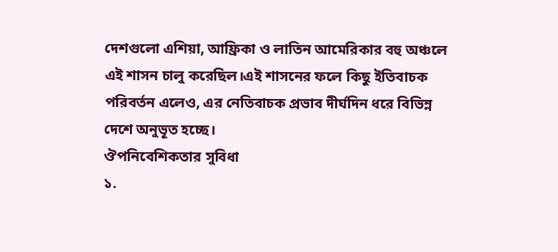দেশগুলো এশিয়া, আফ্রিকা ও লাতিন আমেরিকার বহু অঞ্চলে এই শাসন চালু করেছিল।এই শাসনের ফলে কিছু ইতিবাচক পরিবর্তন এলেও, এর নেতিবাচক প্রভাব দীর্ঘদিন ধরে বিভিন্ন দেশে অনুভূত হচ্ছে।
ঔপনিবেশিকতার সুবিধা
১.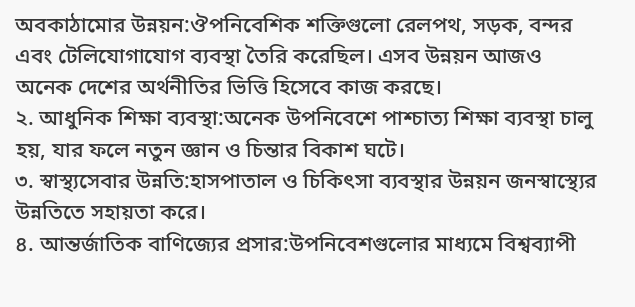অবকাঠামোর উন্নয়ন:ঔপনিবেশিক শক্তিগুলো রেলপথ, সড়ক, বন্দর এবং টেলিযোগাযোগ ব্যবস্থা তৈরি করেছিল। এসব উন্নয়ন আজও অনেক দেশের অর্থনীতির ভিত্তি হিসেবে কাজ করছে।
২. আধুনিক শিক্ষা ব্যবস্থা:অনেক উপনিবেশে পাশ্চাত্য শিক্ষা ব্যবস্থা চালু হয়, যার ফলে নতুন জ্ঞান ও চিন্তার বিকাশ ঘটে।
৩. স্বাস্থ্যসেবার উন্নতি:হাসপাতাল ও চিকিৎসা ব্যবস্থার উন্নয়ন জনস্বাস্থ্যের উন্নতিতে সহায়তা করে।
৪. আন্তর্জাতিক বাণিজ্যের প্রসার:উপনিবেশগুলোর মাধ্যমে বিশ্বব্যাপী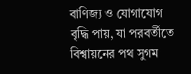বাণিজ্য ও যোগাযোগ বৃদ্ধি পায়, যা পরবর্তীতে বিশ্বায়নের পথ সুগম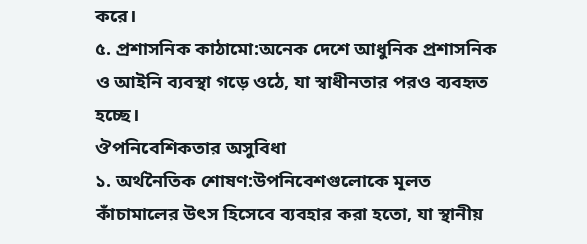করে।
৫. প্রশাসনিক কাঠামো:অনেক দেশে আধুনিক প্রশাসনিক ও আইনি ব্যবস্থা গড়ে ওঠে, যা স্বাধীনতার পরও ব্যবহৃত হচ্ছে।
ঔপনিবেশিকতার অসুবিধা
১. অর্থনৈতিক শোষণ:উপনিবেশগুলোকে মূলত কাঁচামালের উৎস হিসেবে ব্যবহার করা হতো, যা স্থানীয়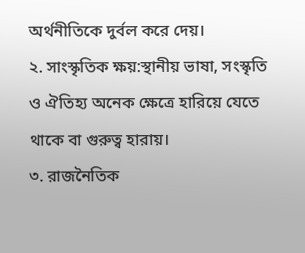অর্থনীতিকে দুর্বল করে দেয়।
২. সাংস্কৃতিক ক্ষয়:স্থানীয় ভাষা, সংস্কৃতি ও ঐতিহ্য অনেক ক্ষেত্রে হারিয়ে যেতে থাকে বা গুরুত্ব হারায়।
৩. রাজনৈতিক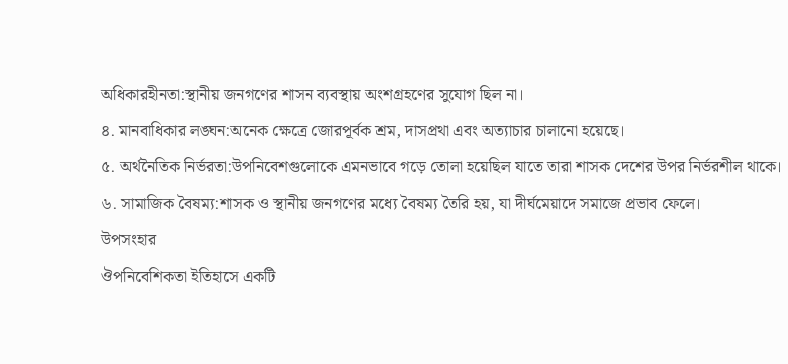অধিকারহীনতা:স্থানীয় জনগণের শাসন ব্যবস্থায় অংশগ্রহণের সুযোগ ছিল না।
৪. মানবাধিকার লঙ্ঘন:অনেক ক্ষেত্রে জোরপূর্বক শ্রম, দাসপ্রথা এবং অত্যাচার চালানো হয়েছে।
৫. অর্থনৈতিক নির্ভরতা:উপনিবেশগুলোকে এমনভাবে গড়ে তোলা হয়েছিল যাতে তারা শাসক দেশের উপর নির্ভরশীল থাকে।
৬. সামাজিক বৈষম্য:শাসক ও স্থানীয় জনগণের মধ্যে বৈষম্য তৈরি হয়, যা দীর্ঘমেয়াদে সমাজে প্রভাব ফেলে।
উপসংহার
ঔপনিবেশিকতা ইতিহাসে একটি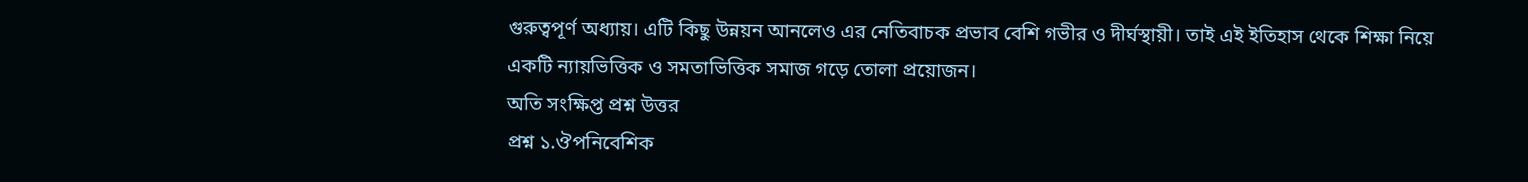গুরুত্বপূর্ণ অধ্যায়। এটি কিছু উন্নয়ন আনলেও এর নেতিবাচক প্রভাব বেশি গভীর ও দীর্ঘস্থায়ী। তাই এই ইতিহাস থেকে শিক্ষা নিয়ে একটি ন্যায়ভিত্তিক ও সমতাভিত্তিক সমাজ গড়ে তোলা প্রয়োজন।
অতি সংক্ষিপ্ত প্রশ্ন উত্তর
প্রশ্ন ১.ঔপনিবেশিক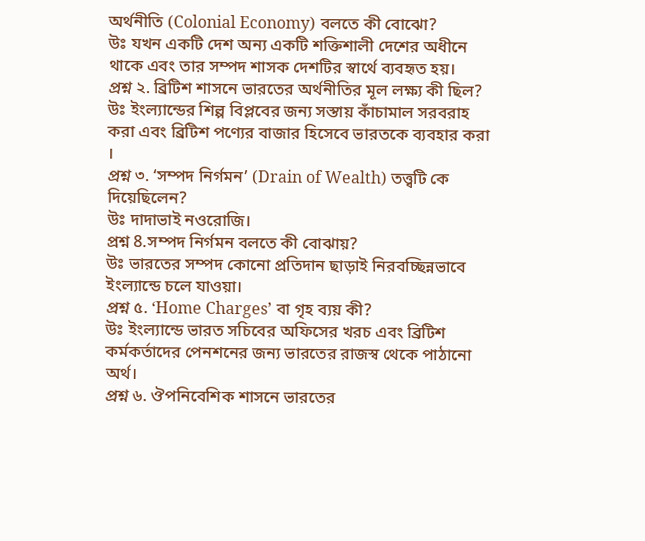অর্থনীতি (Colonial Economy) বলতে কী বোঝো?
উঃ যখন একটি দেশ অন্য একটি শক্তিশালী দেশের অধীনে থাকে এবং তার সম্পদ শাসক দেশটির স্বার্থে ব্যবহৃত হয়।
প্রশ্ন ২. ব্রিটিশ শাসনে ভারতের অর্থনীতির মূল লক্ষ্য কী ছিল?
উঃ ইংল্যান্ডের শিল্প বিপ্লবের জন্য সস্তায় কাঁচামাল সরবরাহ করা এবং ব্রিটিশ পণ্যের বাজার হিসেবে ভারতকে ব্যবহার করা ।
প্রশ্ন ৩. ‘সম্পদ নির্গমন’ (Drain of Wealth) তত্ত্বটি কে দিয়েছিলেন?
উঃ দাদাভাই নওরোজি।
প্রশ্ন 8.সম্পদ নির্গমন বলতে কী বোঝায়?
উঃ ভারতের সম্পদ কোনো প্রতিদান ছাড়াই নিরবচ্ছিন্নভাবে ইংল্যান্ডে চলে যাওয়া।
প্রশ্ন ৫. ‘Home Charges’ বা গৃহ ব্যয় কী?
উঃ ইংল্যান্ডে ভারত সচিবের অফিসের খরচ এবং ব্রিটিশ কর্মকর্তাদের পেনশনের জন্য ভারতের রাজস্ব থেকে পাঠানো অর্থ।
প্রশ্ন ৬. ঔপনিবেশিক শাসনে ভারতের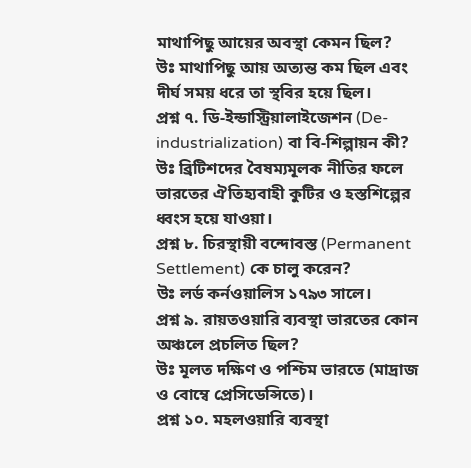মাথাপিছু আয়ের অবস্থা কেমন ছিল?
উঃ মাথাপিছু আয় অত্যন্ত কম ছিল এবং দীর্ঘ সময় ধরে তা স্থবির হয়ে ছিল।
প্রশ্ন ৭. ডি-ইন্ডাস্ট্রিয়ালাইজেশন (De-industrialization) বা বি-শিল্পায়ন কী?
উঃ ব্রিটিশদের বৈষম্যমূলক নীতির ফলে ভারতের ঐতিহ্যবাহী কুটির ও হস্তশিল্পের ধ্বংস হয়ে যাওয়া।
প্রশ্ন ৮. চিরস্থায়ী বন্দোবস্ত (Permanent Settlement) কে চালু করেন?
উঃ লর্ড কর্নওয়ালিস ১৭৯৩ সালে।
প্রশ্ন ৯. রায়তওয়ারি ব্যবস্থা ভারতের কোন অঞ্চলে প্রচলিত ছিল?
উঃ মূলত দক্ষিণ ও পশ্চিম ভারতে (মাদ্রাজ ও বোম্বে প্রেসিডেন্সিতে)।
প্রশ্ন ১০. মহলওয়ারি ব্যবস্থা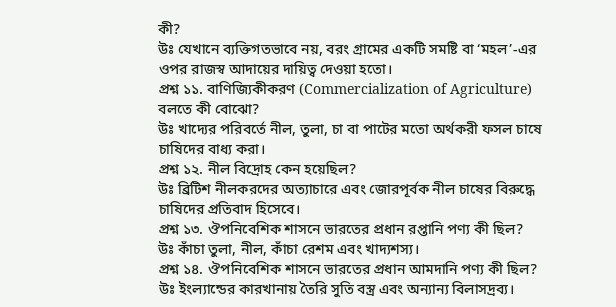কী?
উঃ যেখানে ব্যক্তিগতভাবে নয়, বরং গ্রামের একটি সমষ্টি বা ‘মহল’-এর ওপর রাজস্ব আদায়ের দায়িত্ব দেওয়া হতো।
প্রশ্ন ১১. বাণিজ্যিকীকরণ (Commercialization of Agriculture) বলতে কী বোঝো?
উঃ খাদ্যের পরিবর্তে নীল, তুলা, চা বা পাটের মতো অর্থকরী ফসল চাষে চাষিদের বাধ্য করা।
প্রশ্ন ১২. নীল বিদ্রোহ কেন হয়েছিল?
উঃ ব্রিটিশ নীলকরদের অত্যাচারে এবং জোরপূর্বক নীল চাষের বিরুদ্ধে চাষিদের প্রতিবাদ হিসেবে।
প্রশ্ন ১৩. ঔপনিবেশিক শাসনে ভারতের প্রধান রপ্তানি পণ্য কী ছিল?
উঃ কাঁচা তুলা, নীল, কাঁচা রেশম এবং খাদ্যশস্য।
প্রশ্ন ১৪. ঔপনিবেশিক শাসনে ভারতের প্রধান আমদানি পণ্য কী ছিল?
উঃ ইংল্যান্ডের কারখানায় তৈরি সুতি বস্ত্র এবং অন্যান্য বিলাসদ্রব্য।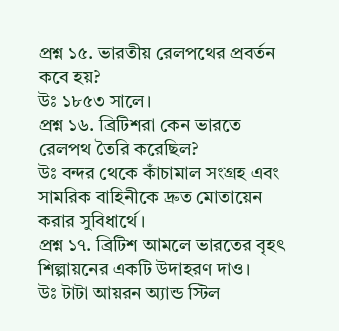প্রশ্ন ১৫. ভারতীয় রেলপথের প্রবর্তন কবে হয়?
উঃ ১৮৫৩ সালে।
প্রশ্ন ১৬. ব্রিটিশরা কেন ভারতে রেলপথ তৈরি করেছিল?
উঃ বন্দর থেকে কাঁচামাল সংগ্রহ এবং সামরিক বাহিনীকে দ্রুত মোতায়েন করার সুবিধার্থে।
প্রশ্ন ১৭. ব্রিটিশ আমলে ভারতের বৃহৎ শিল্পায়নের একটি উদাহরণ দাও।
উঃ টাটা আয়রন অ্যান্ড স্টিল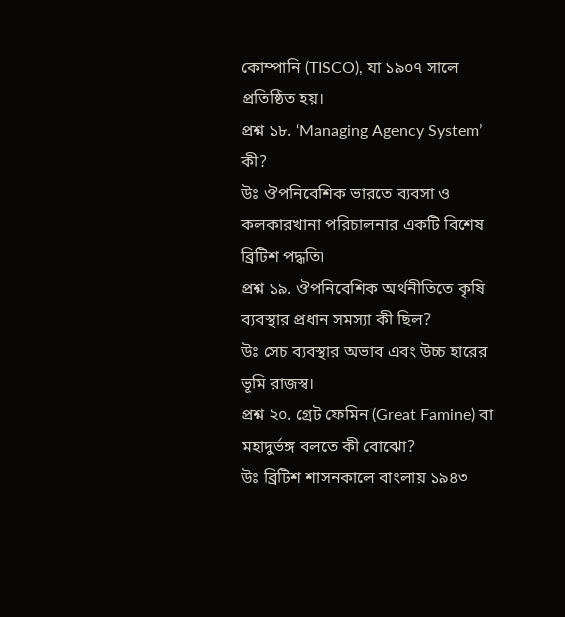কোম্পানি (TISCO), যা ১৯০৭ সালে প্রতিষ্ঠিত হয়।
প্রশ্ন ১৮. ‘Managing Agency System’ কী?
উঃ ঔপনিবেশিক ভারতে ব্যবসা ও কলকারখানা পরিচালনার একটি বিশেষ ব্রিটিশ পদ্ধতি৷
প্রশ্ন ১৯. ঔপনিবেশিক অর্থনীতিতে কৃষি ব্যবস্থার প্রধান সমস্যা কী ছিল?
উঃ সেচ ব্যবস্থার অভাব এবং উচ্চ হারের ভূমি রাজস্ব।
প্রশ্ন ২০. গ্রেট ফেমিন (Great Famine) বা মহাদুর্ভঙ্গ বলতে কী বোঝো?
উঃ ব্রিটিশ শাসনকালে বাংলায় ১৯৪৩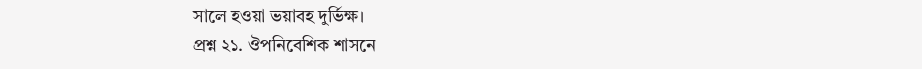সালে হওয়া ভয়াবহ দুর্ভিক্ষ।
প্রশ্ন ২১. ঔপনিবেশিক শাসনে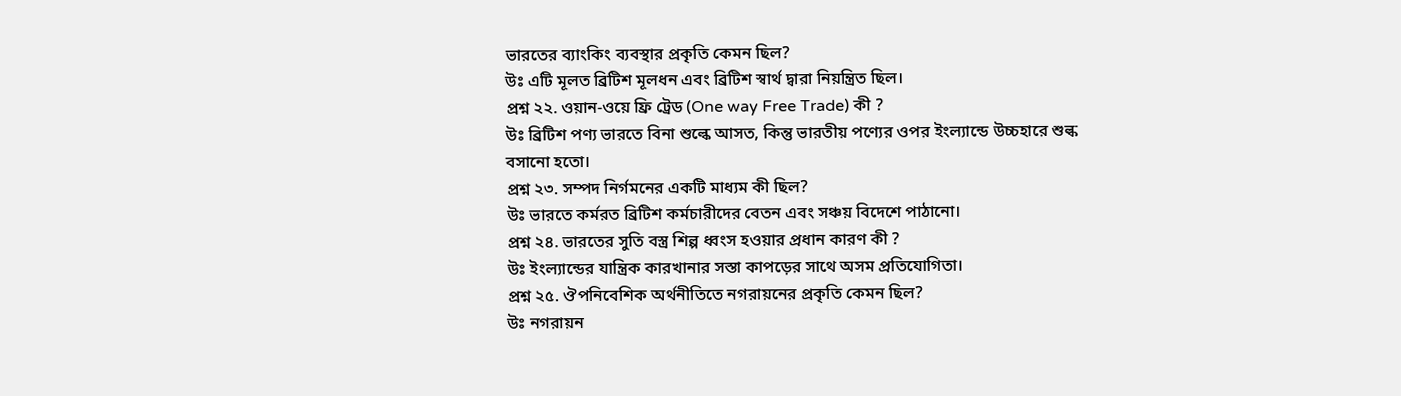ভারতের ব্যাংকিং ব্যবস্থার প্রকৃতি কেমন ছিল?
উঃ এটি মূলত ব্রিটিশ মূলধন এবং ব্রিটিশ স্বার্থ দ্বারা নিয়ন্ত্রিত ছিল।
প্রশ্ন ২২. ওয়ান-ওয়ে ফ্রি ট্রেড (One way Free Trade) কী ?
উঃ ব্রিটিশ পণ্য ভারতে বিনা শুল্কে আসত, কিন্তু ভারতীয় পণ্যের ওপর ইংল্যান্ডে উচ্চহারে শুল্ক বসানো হতো।
প্রশ্ন ২৩. সম্পদ নির্গমনের একটি মাধ্যম কী ছিল?
উঃ ভারতে কর্মরত ব্রিটিশ কর্মচারীদের বেতন এবং সঞ্চয় বিদেশে পাঠানো।
প্রশ্ন ২৪. ভারতের সুতি বস্ত্র শিল্প ধ্বংস হওয়ার প্রধান কারণ কী ?
উঃ ইংল্যান্ডের যান্ত্রিক কারখানার সস্তা কাপড়ের সাথে অসম প্ৰতিযোগিতা।
প্রশ্ন ২৫. ঔপনিবেশিক অর্থনীতিতে নগরায়নের প্রকৃতি কেমন ছিল?
উঃ নগরায়ন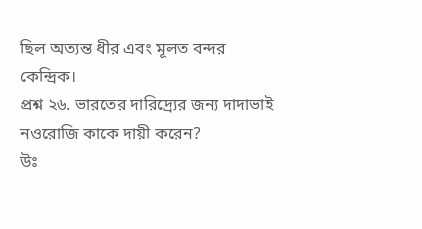ছিল অত্যন্ত ধীর এবং মূলত বন্দর কেন্দ্রিক।
প্রশ্ন ২৬. ভারতের দারিদ্র্যের জন্য দাদাভাই নওরোজি কাকে দায়ী করেন?
উঃ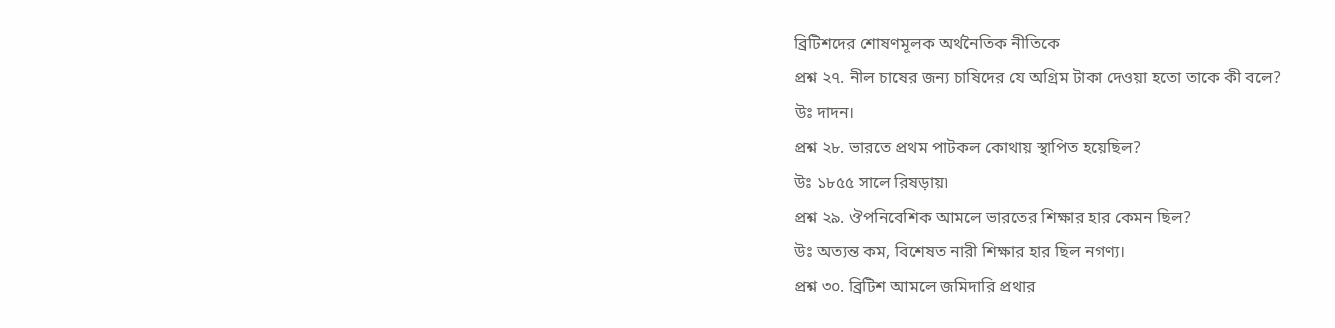ব্রিটিশদের শোষণমূলক অর্থনৈতিক নীতিকে
প্রশ্ন ২৭. নীল চাষের জন্য চাষিদের যে অগ্রিম টাকা দেওয়া হতো তাকে কী বলে?
উঃ দাদন।
প্রশ্ন ২৮. ভারতে প্রথম পাটকল কোথায় স্থাপিত হয়েছিল?
উঃ ১৮৫৫ সালে রিষড়ায়৷
প্রশ্ন ২৯. ঔপনিবেশিক আমলে ভারতের শিক্ষার হার কেমন ছিল?
উঃ অত্যন্ত কম, বিশেষত নারী শিক্ষার হার ছিল নগণ্য।
প্রশ্ন ৩০. ব্রিটিশ আমলে জমিদারি প্রথার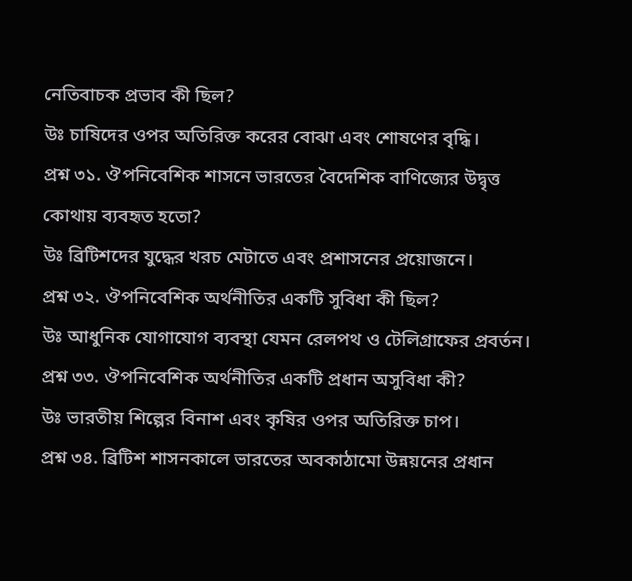নেতিবাচক প্রভাব কী ছিল?
উঃ চাষিদের ওপর অতিরিক্ত করের বোঝা এবং শোষণের বৃদ্ধি।
প্রশ্ন ৩১. ঔপনিবেশিক শাসনে ভারতের বৈদেশিক বাণিজ্যের উদ্বৃত্ত কোথায় ব্যবহৃত হতো?
উঃ ব্রিটিশদের যুদ্ধের খরচ মেটাতে এবং প্রশাসনের প্রয়োজনে।
প্রশ্ন ৩২. ঔপনিবেশিক অর্থনীতির একটি সুবিধা কী ছিল?
উঃ আধুনিক যোগাযোগ ব্যবস্থা যেমন রেলপথ ও টেলিগ্রাফের প্রবর্তন।
প্রশ্ন ৩৩. ঔপনিবেশিক অর্থনীতির একটি প্রধান অসুবিধা কী?
উঃ ভারতীয় শিল্পের বিনাশ এবং কৃষির ওপর অতিরিক্ত চাপ।
প্রশ্ন ৩৪. ব্রিটিশ শাসনকালে ভারতের অবকাঠামো উন্নয়নের প্রধান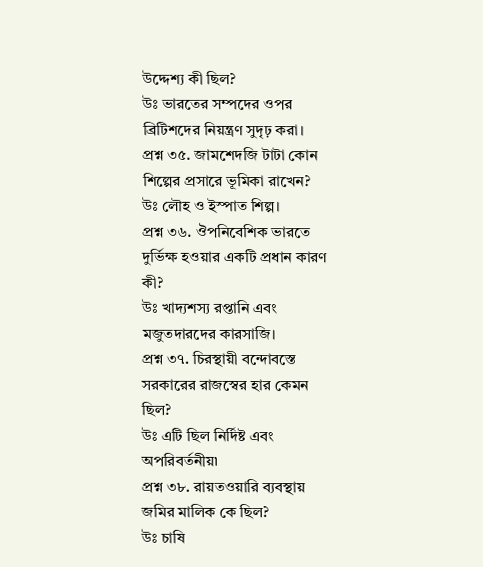উদ্দেশ্য কী ছিল?
উঃ ভারতের সম্পদের ওপর ব্রিটিশদের নিয়ন্ত্রণ সুদৃঢ় করা।
প্রশ্ন ৩৫. জামশেদজি টাটা কোন শিল্পের প্রসারে ভূমিকা রাখেন?
উঃ লৌহ ও ইস্পাত শিল্প।
প্রশ্ন ৩৬. ঔপনিবেশিক ভারতে দুর্ভিক্ষ হওয়ার একটি প্রধান কারণ কী?
উঃ খাদ্যশস্য রপ্তানি এবং মজুতদারদের কারসাজি।
প্রশ্ন ৩৭. চিরস্থায়ী বন্দোবস্তে সরকারের রাজস্বের হার কেমন ছিল?
উঃ এটি ছিল নির্দিষ্ট এবং অপরিবর্তনীয়৷
প্রশ্ন ৩৮. রায়তওয়ারি ব্যবস্থায় জমির মালিক কে ছিল?
উঃ চাষি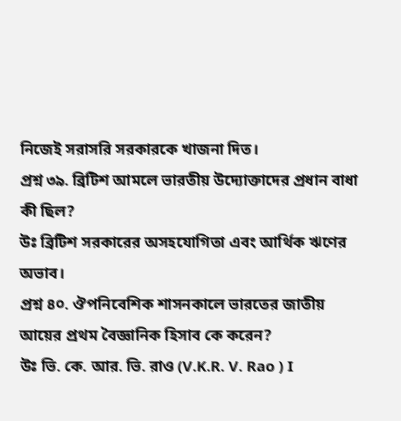নিজেই সরাসরি সরকারকে খাজনা দিত।
প্রশ্ন ৩৯. ব্রিটিশ আমলে ভারতীয় উদ্যোক্তাদের প্রধান বাধা কী ছিল?
উঃ ব্রিটিশ সরকারের অসহযোগিতা এবং আর্থিক ঋণের অভাব।
প্রশ্ন ৪০. ঔপনিবেশিক শাসনকালে ভারতের জাতীয় আয়ের প্রথম বৈজ্ঞানিক হিসাব কে করেন?
উঃ ভি. কে. আর. ভি. রাও (V.K.R. V. Rao ) I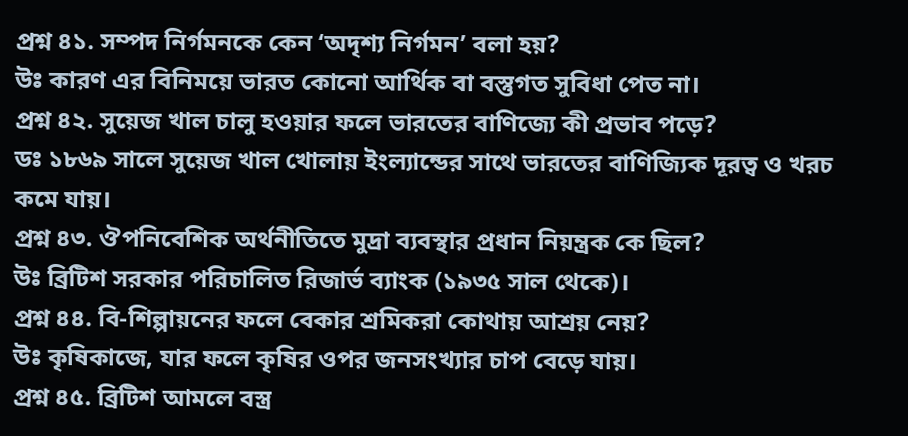প্রশ্ন ৪১. সম্পদ নির্গমনকে কেন ‘অদৃশ্য নির্গমন’ বলা হয়?
উঃ কারণ এর বিনিময়ে ভারত কোনো আর্থিক বা বস্তুগত সুবিধা পেত না।
প্রশ্ন ৪২. সুয়েজ খাল চালু হওয়ার ফলে ভারতের বাণিজ্যে কী প্রভাব পড়ে?
ডঃ ১৮৬৯ সালে সুয়েজ খাল খোলায় ইংল্যান্ডের সাথে ভারতের বাণিজ্যিক দূরত্ব ও খরচ কমে যায়।
প্রশ্ন ৪৩. ঔপনিবেশিক অর্থনীতিতে মুদ্রা ব্যবস্থার প্রধান নিয়ন্ত্রক কে ছিল?
উঃ ব্রিটিশ সরকার পরিচালিত রিজার্ভ ব্যাংক (১৯৩৫ সাল থেকে)।
প্রশ্ন ৪৪. বি-শিল্পায়নের ফলে বেকার শ্রমিকরা কোথায় আশ্রয় নেয়?
উঃ কৃষিকাজে, যার ফলে কৃষির ওপর জনসংখ্যার চাপ বেড়ে যায়।
প্রশ্ন ৪৫. ব্রিটিশ আমলে বস্ত্র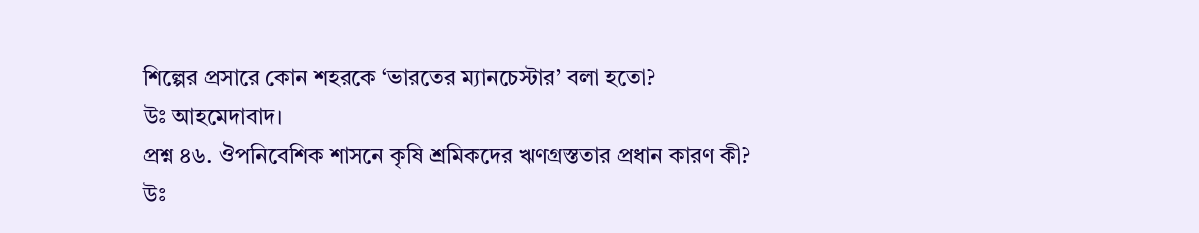শিল্পের প্রসারে কোন শহরকে ‘ভারতের ম্যানচেস্টার’ বলা হতো?
উঃ আহমেদাবাদ।
প্রশ্ন ৪৬. ঔপনিবেশিক শাসনে কৃষি শ্রমিকদের ঋণগ্রস্ততার প্রধান কারণ কী?
উঃ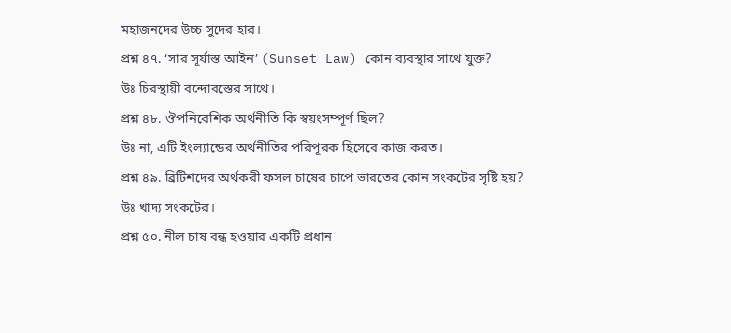মহাজনদের উচ্চ সুদের হার।
প্রশ্ন ৪৭. ‘সার সূর্যাস্ত আইন’ (Sunset Law) কোন ব্যবস্থার সাথে যুক্ত?
উঃ চিরস্থায়ী বন্দোবস্তের সাথে।
প্রশ্ন ৪৮. ঔপনিবেশিক অর্থনীতি কি স্বয়ংসম্পূর্ণ ছিল?
উঃ না, এটি ইংল্যান্ডের অর্থনীতির পরিপূরক হিসেবে কাজ করত।
প্রশ্ন ৪৯. ব্রিটিশদের অর্থকরী ফসল চাষের চাপে ভারতের কোন সংকটের সৃষ্টি হয়?
উঃ খাদ্য সংকটের।
প্রশ্ন ৫০. নীল চাষ বন্ধ হওয়ার একটি প্রধান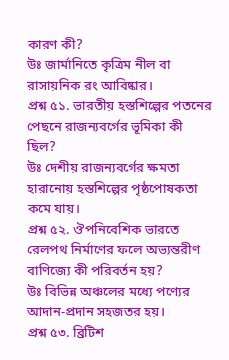কারণ কী?
উঃ জার্মানিতে কৃত্রিম নীল বা রাসায়নিক রং আবিষ্কার।
প্রশ্ন ৫১. ভারতীয় হস্তশিল্পের পতনের পেছনে রাজন্যবর্গের ভূমিকা কী ছিল?
উঃ দেশীয় রাজন্যবর্গের ক্ষমতা হারানোয় হস্তশিল্পের পৃষ্ঠপোষকতা কমে যায়।
প্রশ্ন ৫২. ঔপনিবেশিক ভারতে রেলপথ নির্মাণের ফলে অভ্যন্তরীণ বাণিজ্যে কী পরিবর্তন হয়?
উঃ বিভিন্ন অঞ্চলের মধ্যে পণ্যের আদান-প্রদান সহজতর হয়।
প্রশ্ন ৫৩. ব্রিটিশ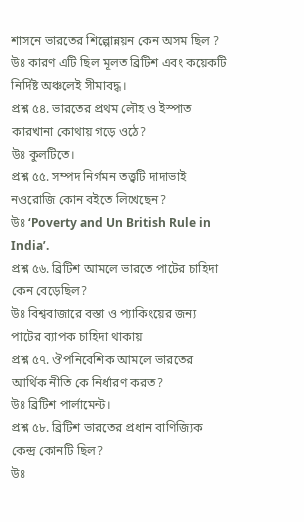শাসনে ভারতের শিল্পোন্নয়ন কেন অসম ছিল ?
উঃ কারণ এটি ছিল মূলত ব্রিটিশ এবং কয়েকটি নির্দিষ্ট অঞ্চলেই সীমাবদ্ধ।
প্রশ্ন ৫৪. ভারতের প্রথম লৌহ ও ইস্পাত কারখানা কোথায় গড়ে ওঠে?
উঃ কুলটিতে।
প্রশ্ন ৫৫. সম্পদ নির্গমন তত্ত্বটি দাদাভাই নওরোজি কোন বইতে লিখেছেন?
উঃ ‘Poverty and Un British Rule in India’.
প্রশ্ন ৫৬. ব্রিটিশ আমলে ভারতে পাটের চাহিদা কেন বেড়েছিল?
উঃ বিশ্ববাজারে বস্তা ও প্যাকিংয়ের জন্য পাটের ব্যাপক চাহিদা থাকায়
প্রশ্ন ৫৭. ঔপনিবেশিক আমলে ভারতের আর্থিক নীতি কে নির্ধারণ করত?
উঃ ব্রিটিশ পার্লামেন্ট।
প্রশ্ন ৫৮. ব্রিটিশ ভারতের প্রধান বাণিজ্যিক কেন্দ্র কোনটি ছিল?
উঃ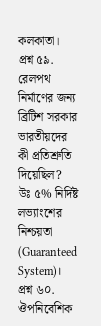কলকাতা।
প্রশ্ন ৫৯. রেলপথ নির্মাণের জন্য ব্রিটিশ সরকার ভারতীয়দের কী প্রতিশ্রুতি দিয়েছিল?
উঃ ৫% নির্দিষ্ট লভ্যাংশের নিশ্চয়তা (Guaranteed System)।
প্রশ্ন ৬০. ঔপনিবেশিক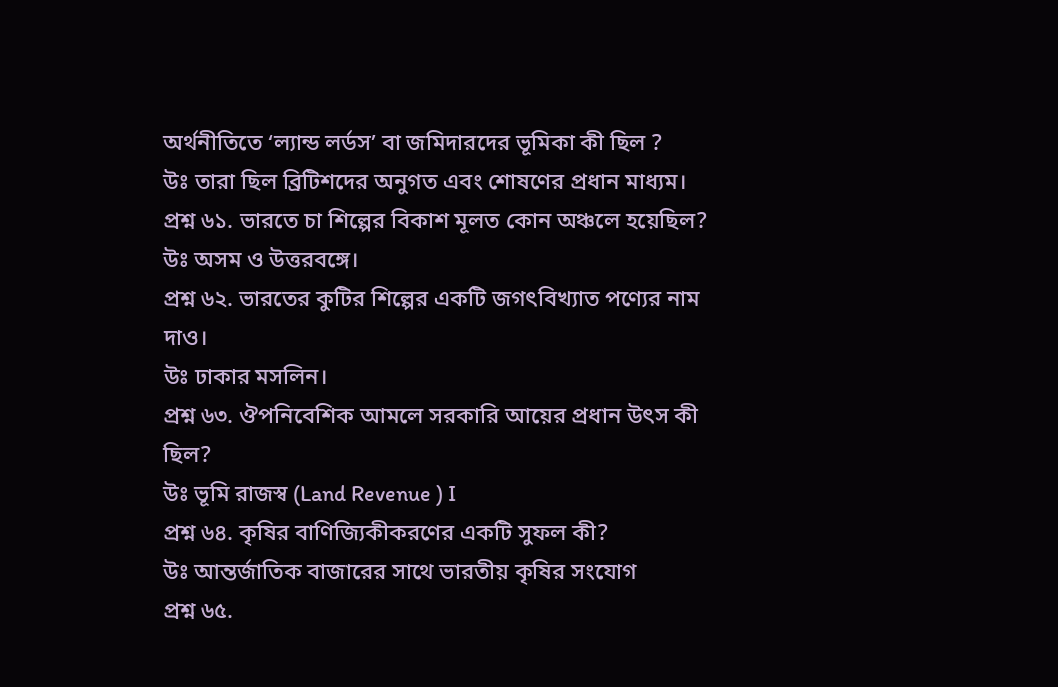অর্থনীতিতে ‘ল্যান্ড লর্ডস’ বা জমিদারদের ভূমিকা কী ছিল ?
উঃ তারা ছিল ব্রিটিশদের অনুগত এবং শোষণের প্রধান মাধ্যম।
প্রশ্ন ৬১. ভারতে চা শিল্পের বিকাশ মূলত কোন অঞ্চলে হয়েছিল?
উঃ অসম ও উত্তরবঙ্গে।
প্রশ্ন ৬২. ভারতের কুটির শিল্পের একটি জগৎবিখ্যাত পণ্যের নাম দাও।
উঃ ঢাকার মসলিন।
প্রশ্ন ৬৩. ঔপনিবেশিক আমলে সরকারি আয়ের প্রধান উৎস কী ছিল?
উঃ ভূমি রাজস্ব (Land Revenue ) I
প্রশ্ন ৬৪. কৃষির বাণিজ্যিকীকরণের একটি সুফল কী?
উঃ আন্তর্জাতিক বাজারের সাথে ভারতীয় কৃষির সংযোগ
প্রশ্ন ৬৫.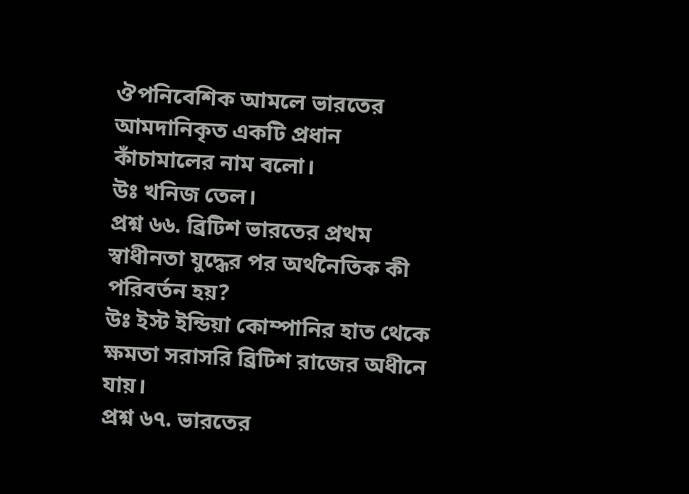ঔপনিবেশিক আমলে ভারতের আমদানিকৃত একটি প্রধান কাঁচামালের নাম বলো।
উঃ খনিজ তেল।
প্রশ্ন ৬৬. ব্রিটিশ ভারতের প্রথম স্বাধীনতা যুদ্ধের পর অর্থনৈতিক কী পরিবর্তন হয়?
উঃ ইস্ট ইন্ডিয়া কোম্পানির হাত থেকে ক্ষমতা সরাসরি ব্রিটিশ রাজের অধীনে যায়।
প্রশ্ন ৬৭. ভারতের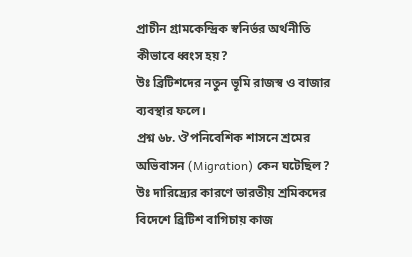প্রাচীন গ্রামকেন্দ্রিক স্বনির্ভর অর্থনীতি কীভাবে ধ্বংস হয়?
উঃ ব্রিটিশদের নতুন ভূমি রাজস্ব ও বাজার ব্যবস্থার ফলে।
প্রশ্ন ৬৮. ঔপনিবেশিক শাসনে শ্রমের অভিবাসন (Migration) কেন ঘটেছিল?
উঃ দারিদ্র্যের কারণে ভারতীয় শ্রমিকদের বিদেশে ব্রিটিশ বাগিচায় কাজ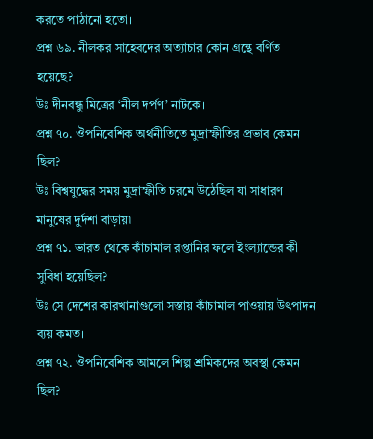করতে পাঠানো হতো।
প্রশ্ন ৬৯. নীলকর সাহেবদের অত্যাচার কোন গ্রন্থে বর্ণিত হয়েছে?
উঃ দীনবন্ধু মিত্রের ‘নীল দর্পণ’ নাটকে।
প্রশ্ন ৭০. ঔপনিবেশিক অর্থনীতিতে মুদ্রাস্ফীতির প্রভাব কেমন ছিল?
উঃ বিশ্বযুদ্ধের সময় মুদ্রাস্ফীতি চরমে উঠেছিল যা সাধারণ মানুষের দুর্দশা বাড়ায়৷
প্রশ্ন ৭১. ভারত থেকে কাঁচামাল রপ্তানির ফলে ইংল্যান্ডের কী সুবিধা হয়েছিল?
উঃ সে দেশের কারখানাগুলো সস্তায় কাঁচামাল পাওয়ায় উৎপাদন ব্যয় কমত।
প্রশ্ন ৭২. ঔপনিবেশিক আমলে শিল্প শ্রমিকদের অবস্থা কেমন ছিল?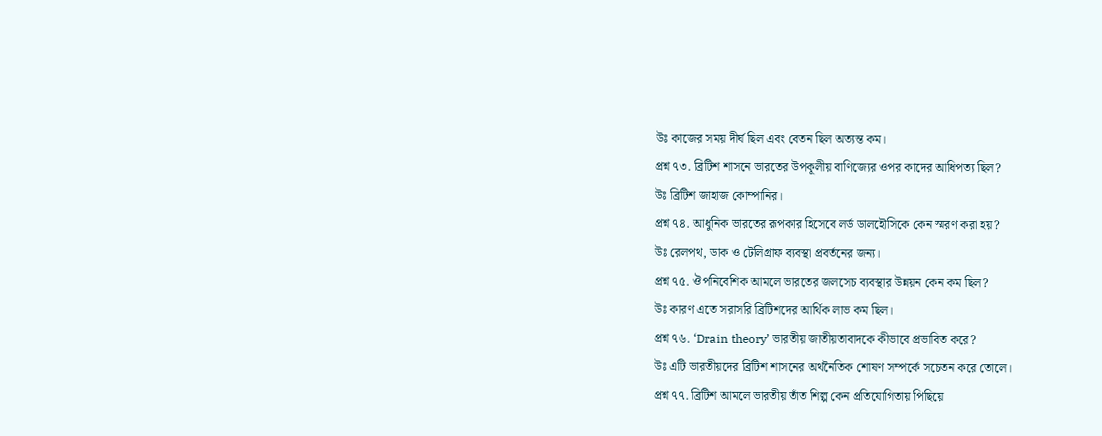উঃ কাজের সময় দীর্ঘ ছিল এবং বেতন ছিল অত্যন্ত কম।
প্রশ্ন ৭৩. ব্রিটিশ শাসনে ভারতের উপকূলীয় বাণিজ্যের ওপর কাদের আধিপত্য ছিল?
উঃ ব্রিটিশ জাহাজ কোম্পানির।
প্রশ্ন ৭৪. আধুনিক ভারতের রূপকার হিসেবে লর্ড ডালহৌসিকে কেন স্মরণ করা হয়?
উঃ রেলপথ, ডাক ও টেলিগ্রাফ ব্যবস্থা প্রবর্তনের জন্য।
প্রশ্ন ৭৫. ঔপনিবেশিক আমলে ভারতের জলসেচ ব্যবস্থার উন্নয়ন কেন কম ছিল?
উঃ কারণ এতে সরাসরি ব্রিটিশদের আর্থিক লাভ কম ছিল।
প্রশ্ন ৭৬. ‘Drain theory’ ভারতীয় জাতীয়তাবাদকে কীভাবে প্রভাবিত করে?
উঃ এটি ভারতীয়দের ব্রিটিশ শাসনের অর্থনৈতিক শোষণ সম্পর্কে সচেতন করে তোলে।
প্রশ্ন ৭৭. ব্রিটিশ আমলে ভারতীয় তাঁত শিল্প কেন প্রতিযোগিতায় পিছিয়ে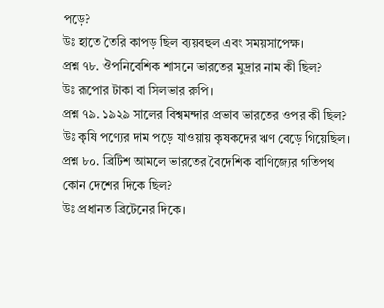পড়ে?
উঃ হাতে তৈরি কাপড় ছিল ব্যয়বহুল এবং সময়সাপেক্ষ।
প্রশ্ন ৭৮. ঔপনিবেশিক শাসনে ভারতের মুদ্রার নাম কী ছিল?
উঃ রূপোর টাকা বা সিলভার রুপি।
প্রশ্ন ৭৯. ১৯২৯ সালের বিশ্বমন্দার প্রভাব ভারতের ওপর কী ছিল?
উঃ কৃষি পণ্যের দাম পড়ে যাওয়ায় কৃষকদের ঋণ বেড়ে গিয়েছিল।
প্রশ্ন ৮০. ব্রিটিশ আমলে ভারতের বৈদেশিক বাণিজ্যের গতিপথ কোন দেশের দিকে ছিল?
উঃ প্রধানত ব্রিটেনের দিকে।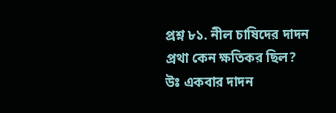প্রশ্ন ৮১. নীল চাষিদের দাদন প্রথা কেন ক্ষতিকর ছিল?
উঃ একবার দাদন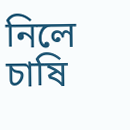নিলে চাষি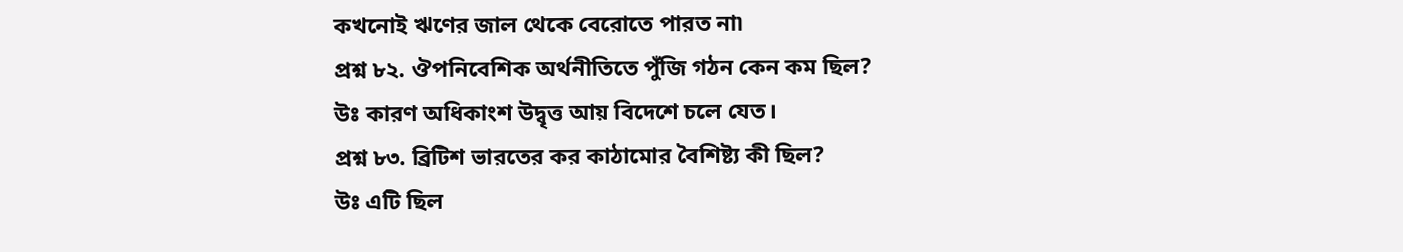কখনোই ঋণের জাল থেকে বেরোতে পারত না৷
প্রশ্ন ৮২. ঔপনিবেশিক অর্থনীতিতে পুঁজি গঠন কেন কম ছিল?
উঃ কারণ অধিকাংশ উদ্বৃত্ত আয় বিদেশে চলে যেত।
প্রশ্ন ৮৩. ব্রিটিশ ভারতের কর কাঠামোর বৈশিষ্ট্য কী ছিল?
উঃ এটি ছিল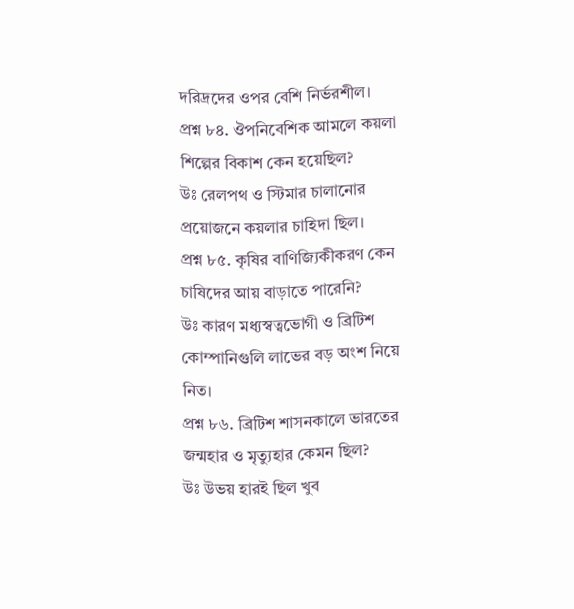দরিদ্রদের ওপর বেশি নির্ভরশীল।
প্রশ্ন ৮৪. ঔপনিবেশিক আমলে কয়লা শিল্পের বিকাশ কেন হয়েছিল?
উঃ রেলপথ ও স্টিমার চালানোর প্রয়োজনে কয়লার চাহিদা ছিল।
প্রশ্ন ৮৫. কৃষির বাণিজ্যিকীকরণ কেন চাষিদের আয় বাড়াতে পারেনি?
উঃ কারণ মধ্যস্বত্বভোগী ও ব্রিটিশ কোম্পানিগুলি লাভের বড় অংশ নিয়ে নিত।
প্রশ্ন ৮৬. ব্রিটিশ শাসনকালে ভারতের জন্মহার ও মৃত্যুহার কেমন ছিল?
উঃ উভয় হারই ছিল খুব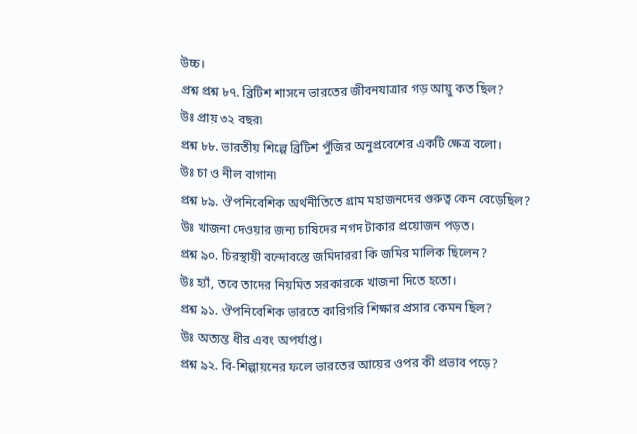উচ্চ।
প্রশ্ন প্রশ্ন ৮৭. ব্রিটিশ শাসনে ভারতের জীবনযাত্রার গড় আয়ু কত ছিল?
উঃ প্রায় ৩২ বছর৷
প্রশ্ন ৮৮. ভারতীয় শিল্পে ব্রিটিশ পুঁজির অনুপ্রবেশের একটি ক্ষেত্র বলো।
উঃ চা ও নীল বাগান৷
প্রশ্ন ৮৯. ঔপনিবেশিক অর্থনীতিতে গ্রাম মহাজনদের গুরুত্ব কেন বেড়েছিল?
উঃ খাজনা দেওয়ার জন্য চাষিদের নগদ টাকার প্রয়োজন পড়ত।
প্রশ্ন ৯০. চিরস্থায়ী বন্দোবস্তে জমিদাররা কি জমির মালিক ছিলেন?
উঃ হ্যাঁ, তবে তাদের নিয়মিত সরকারকে খাজনা দিতে হতো।
প্রশ্ন ৯১. ঔপনিবেশিক ভারতে কারিগরি শিক্ষার প্রসার কেমন ছিল?
উঃ অত্যন্ত ধীর এবং অপর্যাপ্ত।
প্রশ্ন ৯২. বি-শিল্পায়নের ফলে ভারতের আয়ের ওপর কী প্রভাব পড়ে?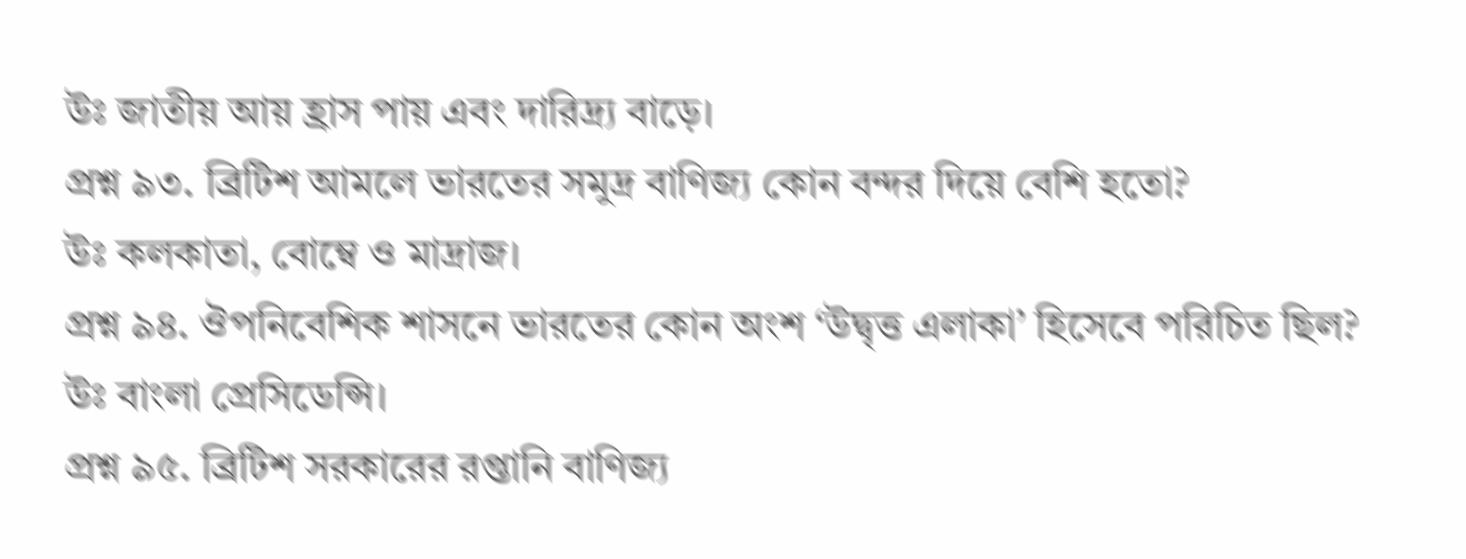উঃ জাতীয় আয় হ্রাস পায় এবং দারিদ্র্য বাড়ে।
প্রশ্ন ৯৩. ব্রিটিশ আমলে ভারতের সমুদ্র বাণিজ্য কোন বন্দর দিয়ে বেশি হতো?
উঃ কলকাতা, বোম্বে ও মাদ্রাজ।
প্রশ্ন ৯৪. ঔপনিবেশিক শাসনে ভারতের কোন অংশ ‘উদ্বৃত্ত এলাকা’ হিসেবে পরিচিত ছিল?
উঃ বাংলা প্রেসিডেন্সি।
প্রশ্ন ৯৫. ব্রিটিশ সরকারের রপ্তানি বাণিজ্য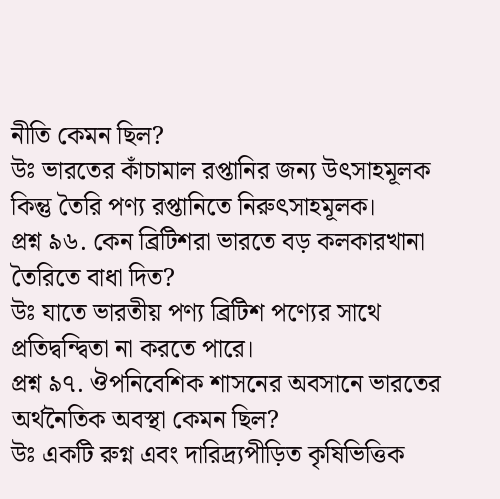নীতি কেমন ছিল?
উঃ ভারতের কাঁচামাল রপ্তানির জন্য উৎসাহমূলক কিন্তু তৈরি পণ্য রপ্তানিতে নিরুৎসাহমূলক।
প্রশ্ন ৯৬. কেন ব্রিটিশরা ভারতে বড় কলকারখানা তৈরিতে বাধা দিত?
উঃ যাতে ভারতীয় পণ্য ব্রিটিশ পণ্যের সাথে প্রতিদ্বন্দ্বিতা না করতে পারে।
প্রশ্ন ৯৭. ঔপনিবেশিক শাসনের অবসানে ভারতের অর্থনৈতিক অবস্থা কেমন ছিল?
উঃ একটি রুগ্ন এবং দারিদ্র্যপীড়িত কৃষিভিত্তিক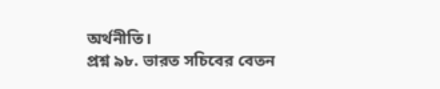অর্থনীতি।
প্রশ্ন ৯৮. ভারত সচিবের বেতন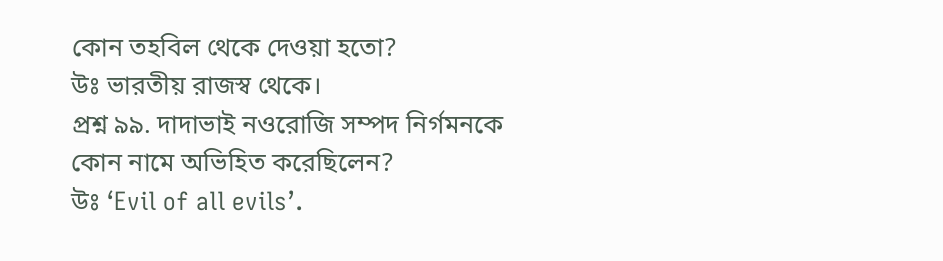কোন তহবিল থেকে দেওয়া হতো?
উঃ ভারতীয় রাজস্ব থেকে।
প্রশ্ন ৯৯. দাদাভাই নওরোজি সম্পদ নির্গমনকে কোন নামে অভিহিত করেছিলেন?
উঃ ‘Evil of all evils’.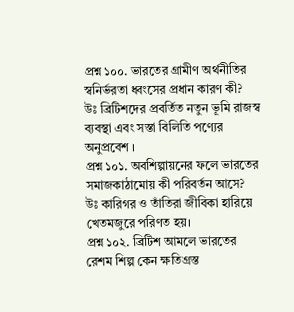প্রশ্ন ১০০. ভারতের গ্রামীণ অর্থনীতির স্বনির্ভরতা ধ্বংসের প্রধান কারণ কী?
উঃ ব্রিটিশদের প্রবর্তিত নতুন ভূমি রাজস্ব ব্যবস্থা এবং সস্তা বিলিতি পণ্যের অনুপ্রবেশ ।
প্রশ্ন ১০১. অবশিল্পায়নের ফলে ভারতের সমাজকাঠামোয় কী পরিবর্তন আসে?
উঃ কারিগর ও তাঁতিরা জীবিকা হারিয়ে খেতমজুরে পরিণত হয়।
প্রশ্ন ১০২. ব্রিটিশ আমলে ভারতের রেশম শিল্প কেন ক্ষতিগ্রস্ত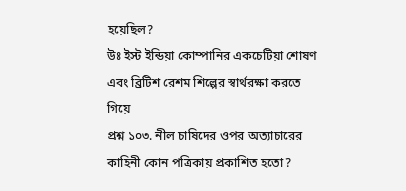হয়েছিল?
উঃ ইস্ট ইন্ডিয়া কোম্পানির একচেটিয়া শোষণ এবং ব্রিটিশ রেশম শিল্পের স্বার্থরক্ষা করতে গিয়ে
প্রশ্ন ১০৩. নীল চাষিদের ওপর অত্যাচারের কাহিনী কোন পত্রিকায় প্রকাশিত হতো?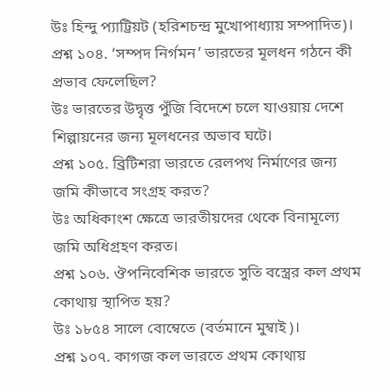উঃ হিন্দু প্যাট্রিয়ট (হরিশচন্দ্র মুখোপাধ্যায় সম্পাদিত)।
প্রশ্ন ১০৪. ‘সম্পদ নির্গমন’ ভারতের মূলধন গঠনে কী প্রভাব ফেলেছিল?
উঃ ভারতের উদ্বৃত্ত পুঁজি বিদেশে চলে যাওয়ায় দেশে শিল্পায়নের জন্য মূলধনের অভাব ঘটে।
প্রশ্ন ১০৫. ব্রিটিশরা ভারতে রেলপথ নির্মাণের জন্য জমি কীভাবে সংগ্রহ করত?
উঃ অধিকাংশ ক্ষেত্রে ভারতীয়দের থেকে বিনামূল্যে জমি অধিগ্রহণ করত।
প্রশ্ন ১০৬. ঔপনিবেশিক ভারতে সুতি বস্ত্রের কল প্রথম কোথায় স্থাপিত হয়?
উঃ ১৮৫৪ সালে বোম্বেতে (বর্তমানে মুম্বাই)।
প্রশ্ন ১০৭. কাগজ কল ভারতে প্রথম কোথায়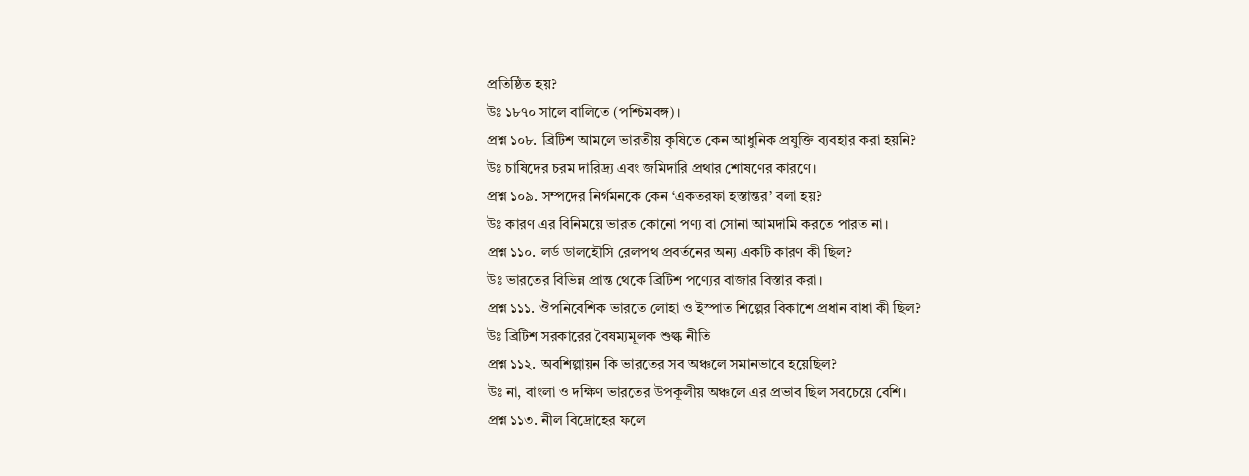প্রতিষ্ঠিত হয়?
উঃ ১৮৭০ সালে বালিতে (পশ্চিমবঙ্গ)।
প্রশ্ন ১০৮. ব্রিটিশ আমলে ভারতীয় কৃষিতে কেন আধুনিক প্রযুক্তি ব্যবহার করা হয়নি?
উঃ চাষিদের চরম দারিদ্র্য এবং জমিদারি প্রথার শোষণের কারণে।
প্রশ্ন ১০৯. সম্পদের নির্গমনকে কেন ‘একতরফা হস্তান্তর’ বলা হয়?
উঃ কারণ এর বিনিময়ে ভারত কোনো পণ্য বা সোনা আমদামি করতে পারত না।
প্রশ্ন ১১০. লর্ড ডালহৌসি রেলপথ প্রবর্তনের অন্য একটি কারণ কী ছিল?
উঃ ভারতের বিভিন্ন প্রান্ত থেকে ব্রিটিশ পণ্যের বাজার বিস্তার করা।
প্রশ্ন ১১১. ঔপনিবেশিক ভারতে লোহা ও ইস্পাত শিল্পের বিকাশে প্রধান বাধা কী ছিল?
উঃ ব্রিটিশ সরকারের বৈষম্যমূলক শুল্ক নীতি
প্রশ্ন ১১২. অবশিল্পায়ন কি ভারতের সব অঞ্চলে সমানভাবে হয়েছিল?
উঃ না, বাংলা ও দক্ষিণ ভারতের উপকূলীয় অঞ্চলে এর প্রভাব ছিল সবচেয়ে বেশি।
প্রশ্ন ১১৩. নীল বিদ্রোহের ফলে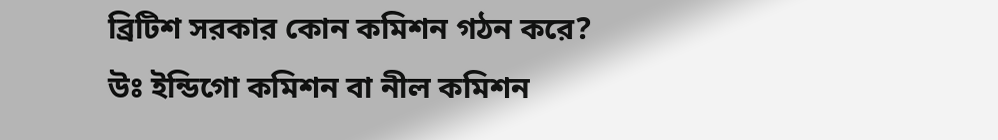ব্রিটিশ সরকার কোন কমিশন গঠন করে?
উঃ ইন্ডিগো কমিশন বা নীল কমিশন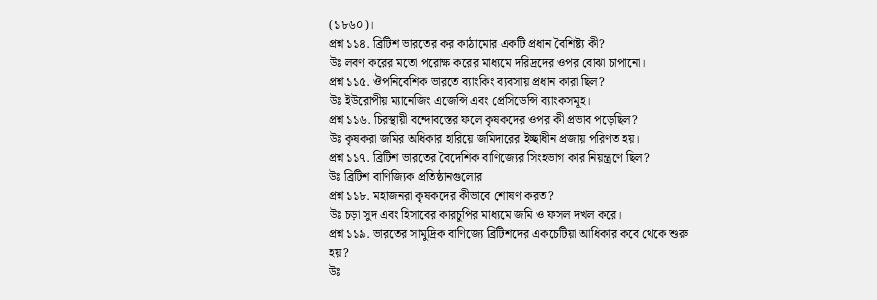(১৮৬০)।
প্রশ্ন ১১৪. ব্রিটিশ ভারতের কর কাঠামোর একটি প্রধান বৈশিষ্ট্য কী?
উঃ লবণ করের মতো পরোক্ষ করের মাধ্যমে দরিদ্রদের ওপর বোঝা চাপানো।
প্রশ্ন ১১৫. ঔপনিবেশিক ভারতে ব্যাংকিং ব্যবসায় প্রধান কারা ছিল?
উঃ ইউরোপীয় ম্যানেজিং এজেন্সি এবং প্রেসিডেন্সি ব্যাংকসমূহ।
প্রশ্ন ১১৬. চিরস্থায়ী বন্দোবস্তের ফলে কৃষকদের ওপর কী প্রভাব পড়েছিল?
উঃ কৃষকরা জমির অধিকার হারিয়ে জমিদারের ইচ্ছাধীন প্রজায় পরিণত হয়।
প্রশ্ন ১১৭. ব্রিটিশ ভারতের বৈদেশিক বাণিজ্যের সিংহভাগ কার নিয়ন্ত্রণে ছিল?
উঃ ব্রিটিশ বাণিজ্যিক প্রতিষ্ঠানগুলোর
প্রশ্ন ১১৮. মহাজনরা কৃষকদের কীভাবে শোষণ করত?
উঃ চড়া সুদ এবং হিসাবের কারচুপির মাধ্যমে জমি ও ফসল দখল করে।
প্রশ্ন ১১৯. ভারতের সামুদ্রিক বাণিজ্যে ব্রিটিশদের একচেটিয়া আধিকার কবে থেকে শুরু হয়?
উঃ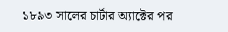১৮৯৩ সালের চার্টার অ্যাক্টের পর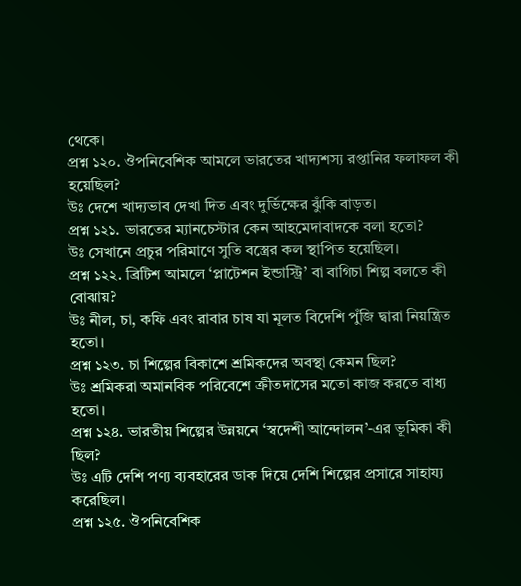থেকে।
প্রশ্ন ১২০. ঔপনিবেশিক আমলে ভারতের খাদ্যশস্য রপ্তানির ফলাফল কী হয়েছিল?
উঃ দেশে খাদ্যভাব দেখা দিত এবং দুর্ভিক্ষের ঝুঁকি বাড়ত।
প্রশ্ন ১২১. ভারতের ম্যানচেস্টার কেন আহমেদাবাদকে বলা হতো?
উঃ সেখানে প্রচুর পরিমাণে সুতি বস্ত্রের কল স্থাপিত হয়েছিল।
প্রশ্ন ১২২. ব্রিটিশ আমলে ‘প্লাটেশন ইন্ডাস্ট্রি’ বা বাগিচা শিল্প বলতে কী বোঝায়?
উঃ নীল, চা, কফি এবং রাবার চাষ যা মূলত বিদেশি পুঁজি দ্বারা নিয়ন্ত্রিত হতো।
প্রশ্ন ১২৩. চা শিল্পের বিকাশে শ্রমিকদের অবস্থা কেমন ছিল?
উঃ শ্রমিকরা অমানবিক পরিবেশে ক্রীতদাসের মতো কাজ করতে বাধ্য হতো।
প্রশ্ন ১২৪. ভারতীয় শিল্পের উন্নয়নে ‘স্বদেশী আন্দোলন’-এর ভূমিকা কী ছিল?
উঃ এটি দেশি পণ্য ব্যবহারের ডাক দিয়ে দেশি শিল্পের প্রসারে সাহায্য করেছিল।
প্রশ্ন ১২৫. ঔপনিবেশিক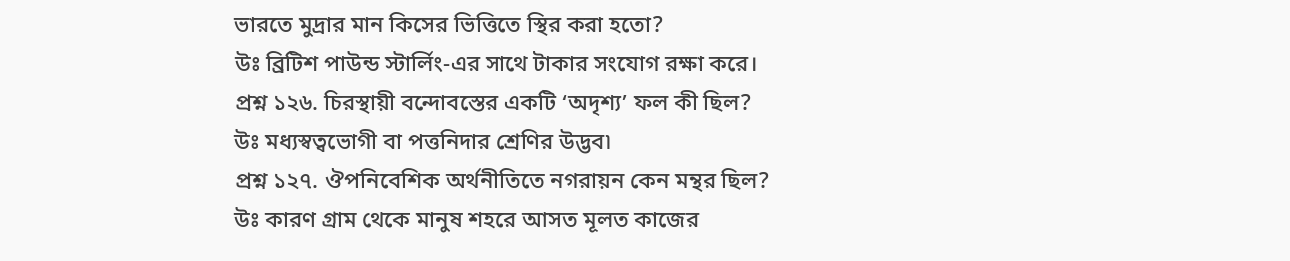ভারতে মুদ্রার মান কিসের ভিত্তিতে স্থির করা হতো?
উঃ ব্রিটিশ পাউন্ড স্টার্লিং-এর সাথে টাকার সংযোগ রক্ষা করে।
প্রশ্ন ১২৬. চিরস্থায়ী বন্দোবস্তের একটি ‘অদৃশ্য’ ফল কী ছিল?
উঃ মধ্যস্বত্বভোগী বা পত্তনিদার শ্রেণির উদ্ভব৷
প্রশ্ন ১২৭. ঔপনিবেশিক অর্থনীতিতে নগরায়ন কেন মন্থর ছিল?
উঃ কারণ গ্রাম থেকে মানুষ শহরে আসত মূলত কাজের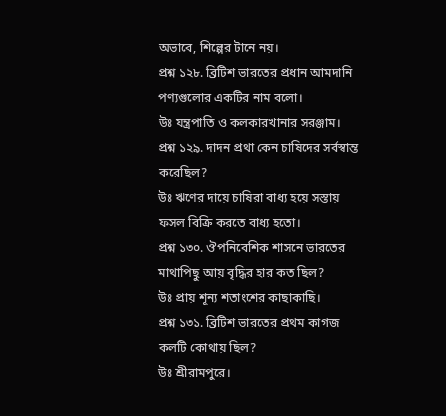অভাবে, শিল্পের টানে নয়।
প্রশ্ন ১২৮. ব্রিটিশ ভারতের প্রধান আমদানি পণ্যগুলোর একটির নাম বলো।
উঃ যন্ত্রপাতি ও কলকারখানার সরঞ্জাম।
প্রশ্ন ১২৯. দাদন প্রথা কেন চাষিদের সর্বস্বান্ত করেছিল?
উঃ ঋণের দায়ে চাষিরা বাধ্য হয়ে সস্তায় ফসল বিক্রি করতে বাধ্য হতো।
প্রশ্ন ১৩০. ঔপনিবেশিক শাসনে ভারতের মাথাপিছু আয় বৃদ্ধির হার কত ছিল?
উঃ প্রায় শূন্য শতাংশের কাছাকাছি।
প্রশ্ন ১৩১. ব্রিটিশ ভারতের প্রথম কাগজ কলটি কোথায় ছিল?
উঃ শ্রীরামপুরে।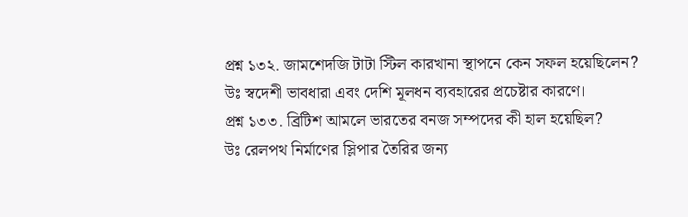প্রশ্ন ১৩২. জামশেদজি টাটা স্টিল কারখানা স্থাপনে কেন সফল হয়েছিলেন?
উঃ স্বদেশী ভাবধারা এবং দেশি মূলধন ব্যবহারের প্রচেষ্টার কারণে।
প্রশ্ন ১৩৩. ব্রিটিশ আমলে ভারতের বনজ সম্পদের কী হাল হয়েছিল?
উঃ রেলপথ নির্মাণের স্লিপার তৈরির জন্য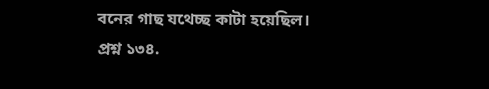বনের গাছ যথেচ্ছ কাটা হয়েছিল।
প্রশ্ন ১৩৪.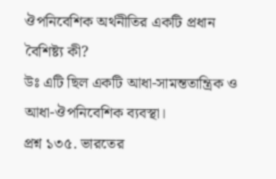ঔপনিবেশিক অর্থনীতির একটি প্রধান বৈশিষ্ট্য কী?
উঃ এটি ছিল একটি আধা-সামন্ততান্ত্রিক ও আধা-ঔপনিবেশিক ব্যবস্থা।
প্রশ্ন ১৩৫. ভারতের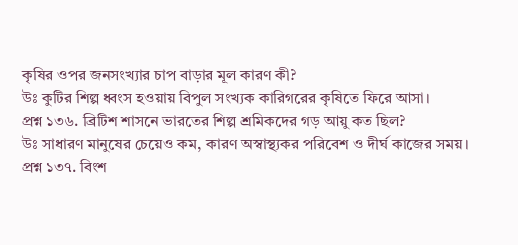কৃষির ওপর জনসংখ্যার চাপ বাড়ার মূল কারণ কী?
উঃ কুটির শিল্প ধ্বংস হওয়ায় বিপুল সংখ্যক কারিগরের কৃষিতে ফিরে আসা।
প্রশ্ন ১৩৬. ব্রিটিশ শাসনে ভারতের শিল্প শ্রমিকদের গড় আয়ু কত ছিল?
উঃ সাধারণ মানুষের চেয়েও কম, কারণ অস্বাস্থ্যকর পরিবেশ ও দীর্ঘ কাজের সময়।
প্রশ্ন ১৩৭. বিংশ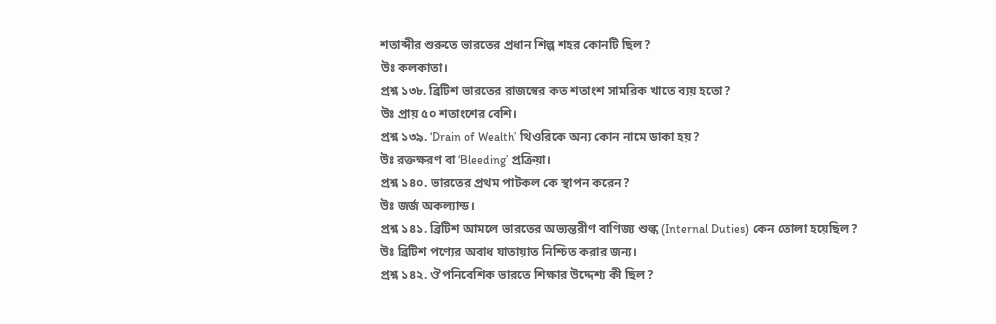শতাব্দীর শুরুতে ভারতের প্রধান শিল্প শহর কোনটি ছিল?
উঃ কলকাতা।
প্রশ্ন ১৩৮. ব্রিটিশ ভারতের রাজস্বের কত শতাংশ সামরিক খাতে ব্যয় হতো?
উঃ প্ৰায় ৫০ শতাংশের বেশি।
প্রশ্ন ১৩৯. ‘Drain of Wealth’ থিওরিকে অন্য কোন নামে ডাকা হয়?
উঃ রক্তক্ষরণ বা ‘Bleeding’ প্ৰক্ৰিয়া।
প্রশ্ন ১৪০. ভারতের প্রথম পাটকল কে স্থাপন করেন?
উঃ জর্জ অকল্যান্ড।
প্রশ্ন ১৪১. ব্রিটিশ আমলে ভারতের অভ্যন্তরীণ বাণিজ্য শুল্ক (Internal Duties) কেন তোলা হয়েছিল?
উঃ ব্রিটিশ পণ্যের অবাধ যাতায়াত নিশ্চিত করার জন্য।
প্রশ্ন ১৪২. ঔপনিবেশিক ভারতে শিক্ষার উদ্দেশ্য কী ছিল?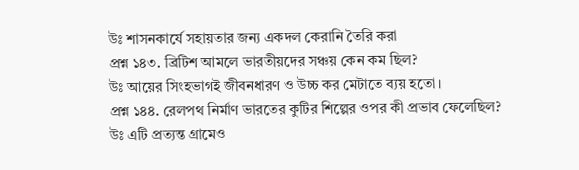উঃ শাসনকার্যে সহায়তার জন্য একদল কেরানি তৈরি করা
প্রশ্ন ১৪৩. ব্রিটিশ আমলে ভারতীয়দের সঞ্চয় কেন কম ছিল?
উঃ আয়ের সিংহভাগই জীবনধারণ ও উচ্চ কর মেটাতে ব্যয় হতো।
প্রশ্ন ১৪৪. রেলপথ নির্মাণ ভারতের কুটির শিল্পের ওপর কী প্রভাব ফেলেছিল?
উঃ এটি প্রত্যন্ত গ্রামেও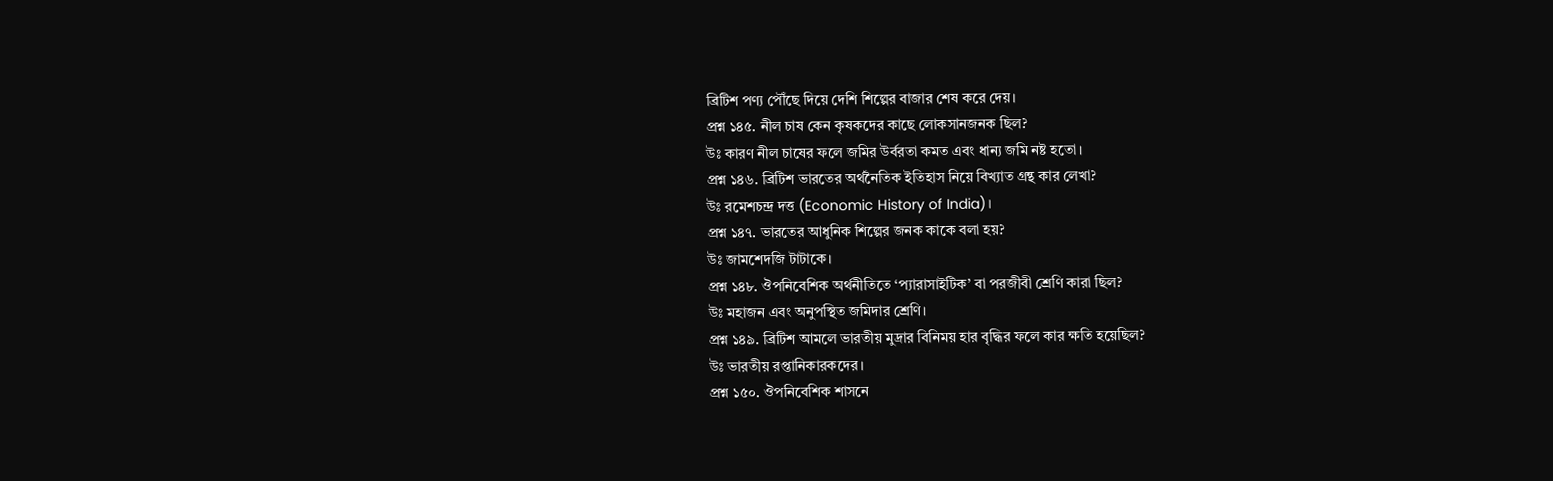ব্রিটিশ পণ্য পৌঁছে দিয়ে দেশি শিল্পের বাজার শেষ করে দেয়।
প্রশ্ন ১৪৫. নীল চাষ কেন কৃষকদের কাছে লোকসানজনক ছিল?
উঃ কারণ নীল চাষের ফলে জমির উর্বরতা কমত এবং ধান্য জমি নষ্ট হতো।
প্রশ্ন ১৪৬. ব্রিটিশ ভারতের অর্থনৈতিক ইতিহাস নিয়ে বিখ্যাত গ্রন্থ কার লেখা?
উঃ রমেশচন্দ্র দত্ত (Economic History of India)।
প্রশ্ন ১৪৭. ভারতের আধুনিক শিল্পের জনক কাকে বলা হয়?
উঃ জামশেদজি টাটাকে।
প্রশ্ন ১৪৮. ঔপনিবেশিক অর্থনীতিতে ‘প্যারাসাইটিক’ বা পরজীবী শ্রেণি কারা ছিল?
উঃ মহাজন এবং অনুপস্থিত জমিদার শ্রেণি।
প্রশ্ন ১৪৯. ব্রিটিশ আমলে ভারতীয় মুদ্রার বিনিময় হার বৃদ্ধির ফলে কার ক্ষতি হয়েছিল?
উঃ ভারতীয় রপ্তানিকারকদের।
প্রশ্ন ১৫০. ঔপনিবেশিক শাসনে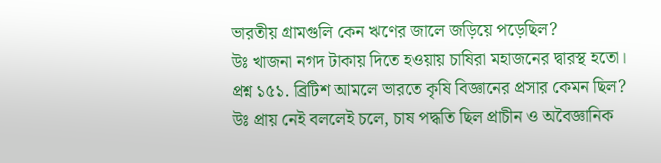ভারতীয় গ্রামগুলি কেন ঋণের জালে জড়িয়ে পড়েছিল?
উঃ খাজনা নগদ টাকায় দিতে হওয়ায় চাষিরা মহাজনের দ্বারস্থ হতো।
প্রশ্ন ১৫১. ব্রিটিশ আমলে ভারতে কৃষি বিজ্ঞানের প্রসার কেমন ছিল?
উঃ প্ৰায় নেই বললেই চলে, চাষ পদ্ধতি ছিল প্রাচীন ও অবৈজ্ঞানিক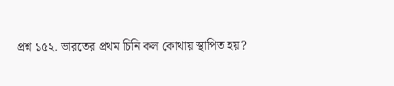প্রশ্ন ১৫২. ভারতের প্রথম চিনি কল কোথায় স্থাপিত হয়?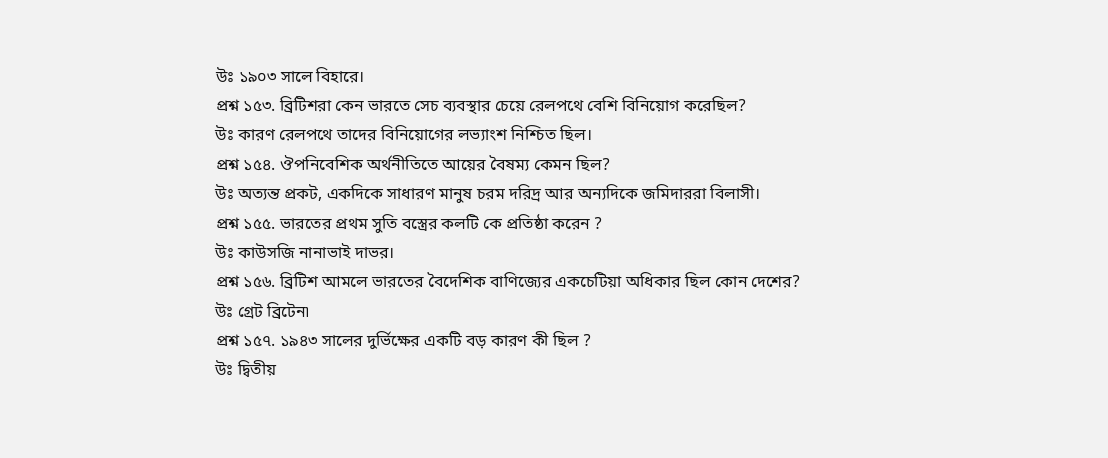উঃ ১৯০৩ সালে বিহারে।
প্রশ্ন ১৫৩. ব্রিটিশরা কেন ভারতে সেচ ব্যবস্থার চেয়ে রেলপথে বেশি বিনিয়োগ করেছিল?
উঃ কারণ রেলপথে তাদের বিনিয়োগের লভ্যাংশ নিশ্চিত ছিল।
প্রশ্ন ১৫৪. ঔপনিবেশিক অর্থনীতিতে আয়ের বৈষম্য কেমন ছিল?
উঃ অত্যন্ত প্রকট, একদিকে সাধারণ মানুষ চরম দরিদ্র আর অন্যদিকে জমিদাররা বিলাসী।
প্রশ্ন ১৫৫. ভারতের প্রথম সুতি বস্ত্রের কলটি কে প্রতিষ্ঠা করেন ?
উঃ কাউসজি নানাভাই দাভর।
প্রশ্ন ১৫৬. ব্রিটিশ আমলে ভারতের বৈদেশিক বাণিজ্যের একচেটিয়া অধিকার ছিল কোন দেশের?
উঃ গ্রেট ব্রিটেন৷
প্রশ্ন ১৫৭. ১৯৪৩ সালের দুর্ভিক্ষের একটি বড় কারণ কী ছিল ?
উঃ দ্বিতীয়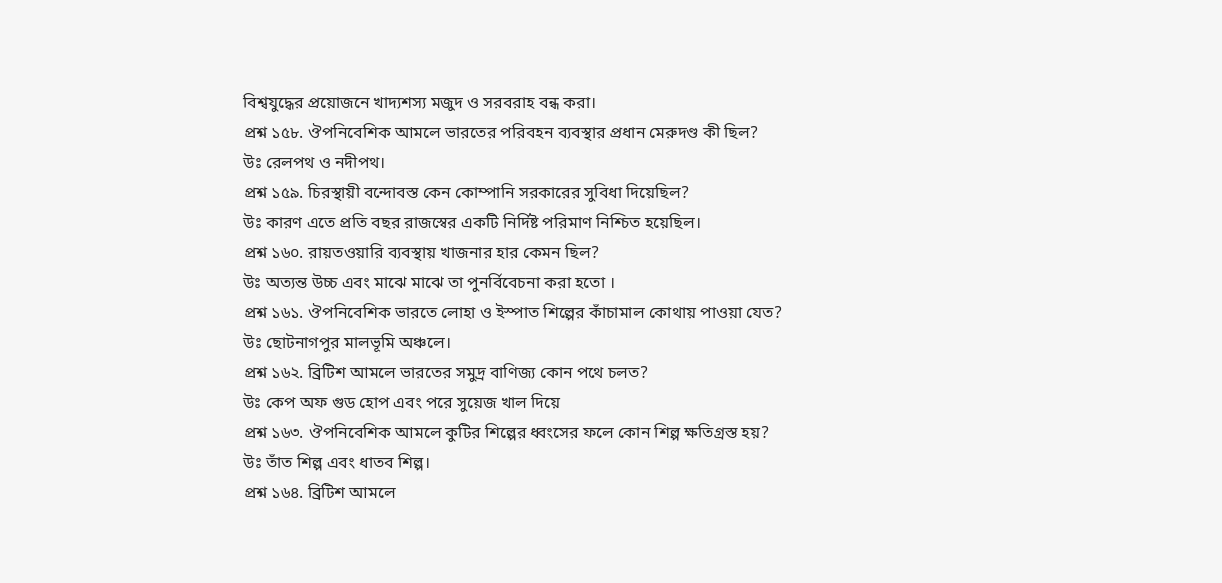বিশ্বযুদ্ধের প্রয়োজনে খাদ্যশস্য মজুদ ও সরবরাহ বন্ধ করা।
প্রশ্ন ১৫৮. ঔপনিবেশিক আমলে ভারতের পরিবহন ব্যবস্থার প্রধান মেরুদণ্ড কী ছিল?
উঃ রেলপথ ও নদীপথ।
প্রশ্ন ১৫৯. চিরস্থায়ী বন্দোবস্ত কেন কোম্পানি সরকারের সুবিধা দিয়েছিল?
উঃ কারণ এতে প্রতি বছর রাজস্বের একটি নির্দিষ্ট পরিমাণ নিশ্চিত হয়েছিল।
প্রশ্ন ১৬০. রায়তওয়ারি ব্যবস্থায় খাজনার হার কেমন ছিল?
উঃ অত্যন্ত উচ্চ এবং মাঝে মাঝে তা পুনর্বিবেচনা করা হতো ।
প্রশ্ন ১৬১. ঔপনিবেশিক ভারতে লোহা ও ইস্পাত শিল্পের কাঁচামাল কোথায় পাওয়া যেত?
উঃ ছোটনাগপুর মালভূমি অঞ্চলে।
প্রশ্ন ১৬২. ব্রিটিশ আমলে ভারতের সমুদ্র বাণিজ্য কোন পথে চলত?
উঃ কেপ অফ গুড হোপ এবং পরে সুয়েজ খাল দিয়ে
প্রশ্ন ১৬৩. ঔপনিবেশিক আমলে কুটির শিল্পের ধ্বংসের ফলে কোন শিল্প ক্ষতিগ্রস্ত হয়?
উঃ তাঁত শিল্প এবং ধাতব শিল্প।
প্রশ্ন ১৬৪. ব্রিটিশ আমলে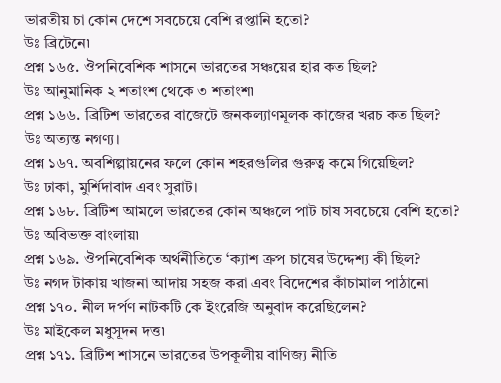ভারতীয় চা কোন দেশে সবচেয়ে বেশি রপ্তানি হতো?
উঃ ব্রিটেনে৷
প্রশ্ন ১৬৫. ঔপনিবেশিক শাসনে ভারতের সঞ্চয়ের হার কত ছিল?
উঃ আনুমানিক ২ শতাংশ থেকে ৩ শতাংশ৷
প্রশ্ন ১৬৬. ব্রিটিশ ভারতের বাজেটে জনকল্যাণমূলক কাজের খরচ কত ছিল?
উঃ অত্যন্ত নগণ্য।
প্রশ্ন ১৬৭. অবশিল্পায়নের ফলে কোন শহরগুলির গুরুত্ব কমে গিয়েছিল?
উঃ ঢাকা, মুর্শিদাবাদ এবং সুরাট।
প্রশ্ন ১৬৮. ব্রিটিশ আমলে ভারতের কোন অঞ্চলে পাট চাষ সবচেয়ে বেশি হতো?
উঃ অবিভক্ত বাংলায়৷
প্রশ্ন ১৬৯. ঔপনিবেশিক অর্থনীতিতে ‘ক্যাশ ক্রপ চাষের উদ্দেশ্য কী ছিল?
উঃ নগদ টাকায় খাজনা আদায় সহজ করা এবং বিদেশের কাঁচামাল পাঠানো
প্রশ্ন ১৭০. নীল দর্পণ নাটকটি কে ইংরেজি অনুবাদ করেছিলেন?
উঃ মাইকেল মধুসূদন দত্ত৷
প্রশ্ন ১৭১. ব্রিটিশ শাসনে ভারতের উপকূলীয় বাণিজ্য নীতি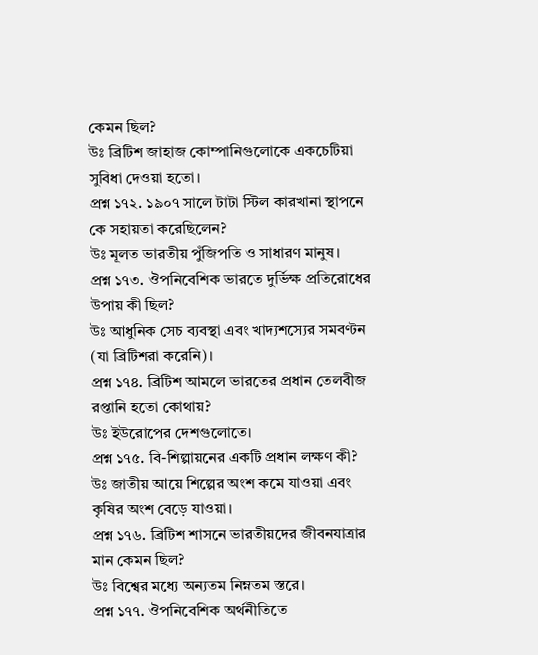কেমন ছিল?
উঃ ব্রিটিশ জাহাজ কোম্পানিগুলোকে একচেটিয়া সুবিধা দেওয়া হতো।
প্রশ্ন ১৭২. ১৯০৭ সালে টাটা স্টিল কারখানা স্থাপনে কে সহায়তা করেছিলেন?
উঃ মূলত ভারতীয় পুঁজিপতি ও সাধারণ মানুষ।
প্রশ্ন ১৭৩. ঔপনিবেশিক ভারতে দুর্ভিক্ষ প্রতিরোধের উপায় কী ছিল?
উঃ আধুনিক সেচ ব্যবস্থা এবং খাদ্যশস্যের সমবণ্টন (যা ব্রিটিশরা করেনি)।
প্রশ্ন ১৭৪. ব্রিটিশ আমলে ভারতের প্রধান তেলবীজ রপ্তানি হতো কোথায়?
উঃ ইউরোপের দেশগুলোতে।
প্রশ্ন ১৭৫. বি-শিল্পায়নের একটি প্রধান লক্ষণ কী?
উঃ জাতীয় আয়ে শিল্পের অংশ কমে যাওয়া এবং কৃষির অংশ বেড়ে যাওয়া।
প্রশ্ন ১৭৬. ব্রিটিশ শাসনে ভারতীয়দের জীবনযাত্রার মান কেমন ছিল?
উঃ বিশ্বের মধ্যে অন্যতম নিম্নতম স্তরে।
প্রশ্ন ১৭৭. ঔপনিবেশিক অর্থনীতিতে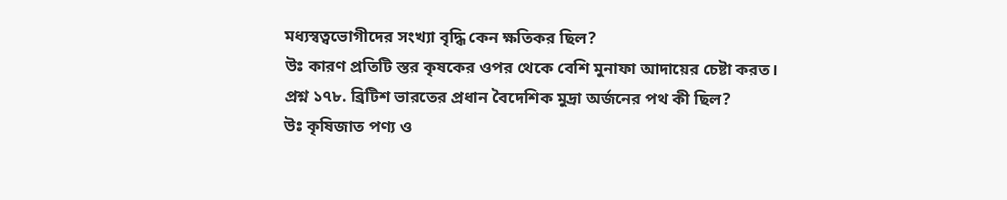মধ্যস্বত্বভোগীদের সংখ্যা বৃদ্ধি কেন ক্ষতিকর ছিল?
উঃ কারণ প্রতিটি স্তর কৃষকের ওপর থেকে বেশি মুনাফা আদায়ের চেষ্টা করত।
প্রশ্ন ১৭৮. ব্রিটিশ ভারতের প্রধান বৈদেশিক মুদ্রা অর্জনের পথ কী ছিল?
উঃ কৃষিজাত পণ্য ও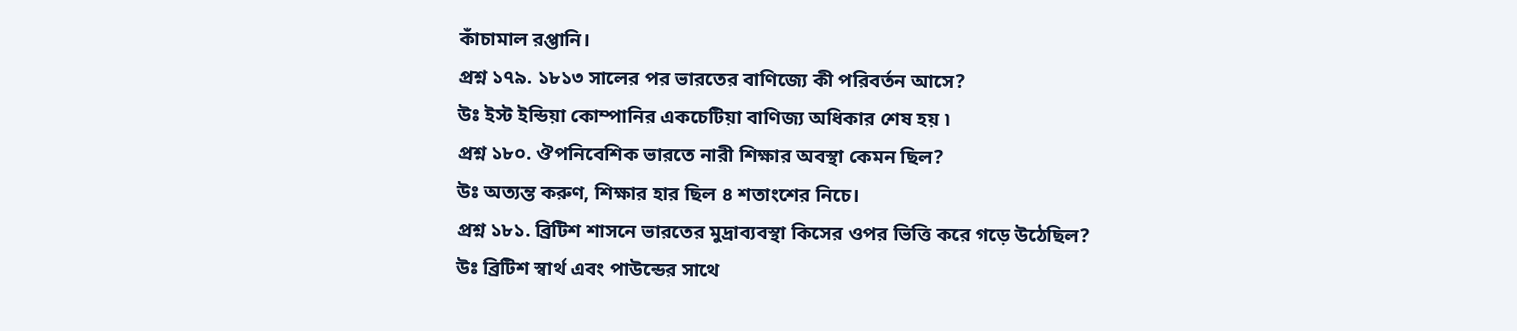কাঁচামাল রপ্তানি।
প্রশ্ন ১৭৯. ১৮১৩ সালের পর ভারতের বাণিজ্যে কী পরিবর্তন আসে?
উঃ ইস্ট ইন্ডিয়া কোম্পানির একচেটিয়া বাণিজ্য অধিকার শেষ হয় ৷
প্রশ্ন ১৮০. ঔপনিবেশিক ভারতে নারী শিক্ষার অবস্থা কেমন ছিল?
উঃ অত্যন্ত করুণ, শিক্ষার হার ছিল ৪ শতাংশের নিচে।
প্রশ্ন ১৮১. ব্রিটিশ শাসনে ভারতের মুদ্রাব্যবস্থা কিসের ওপর ভিত্তি করে গড়ে উঠেছিল?
উঃ ব্রিটিশ স্বার্থ এবং পাউন্ডের সাথে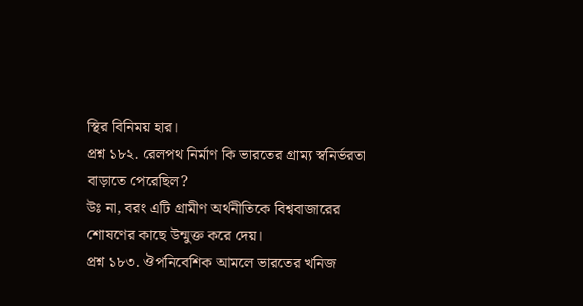স্থির বিনিময় হার।
প্রশ্ন ১৮২. রেলপথ নির্মাণ কি ভারতের গ্রাম্য স্বনির্ভরতা বাড়াতে পেরেছিল?
উঃ না, বরং এটি গ্রামীণ অর্থনীতিকে বিশ্ববাজারের শোষণের কাছে উন্মুক্ত করে দেয়।
প্রশ্ন ১৮৩. ঔপনিবেশিক আমলে ভারতের খনিজ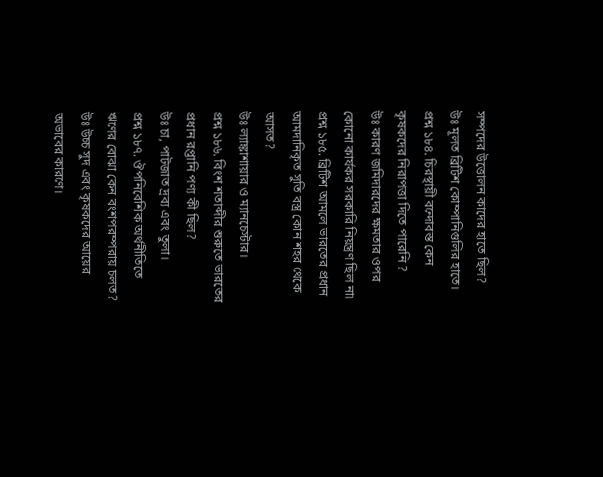সম্পদের উত্তোলন কাদের হাতে ছিল?
উঃ মূলত ব্রিটিশ কোম্পানিগুলির হাতে।
প্রশ্ন ১৮৪. চিরস্থায়ী বন্দোবস্ত কেন কৃষকদের নিরাপত্তা দিতে পারেনি ?
উঃ কারণ জমিদারদের ক্ষমতার ওপর কোনো কার্যকর সরকারি নিয়ন্ত্রণ ছিল না৷
প্রশ্ন ১৮৫. ব্রিটিশ আমলে ভারতের প্রধান আমদানিকৃত সুতি বস্ত্র কোন শহর থেকে আসত?
উঃ ল্যাঙ্কাশায়ার ও ম্যানচেস্টার।
প্রশ্ন ১৮৬. বিংশ শতাব্দীর শুরুতে ভারতের প্রধান রপ্তানি পণ্য কী ছিল?
উঃ চা, পাটজাত দ্রব্য এবং তুলা।
প্রশ্ন ১৮৭. ঔপনিবেশিক অর্থনীতিতে ঋণের বোঝা কেন বংশপরম্পরায় চলত?
উঃ উচ্চ সুদ এবং কৃষকদের আয়ের অভাবের কারণে।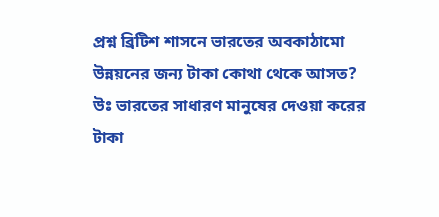প্রশ্ন ব্রিটিশ শাসনে ভারতের অবকাঠামো উন্নয়নের জন্য টাকা কোথা থেকে আসত?
উঃ ভারতের সাধারণ মানুষের দেওয়া করের টাকা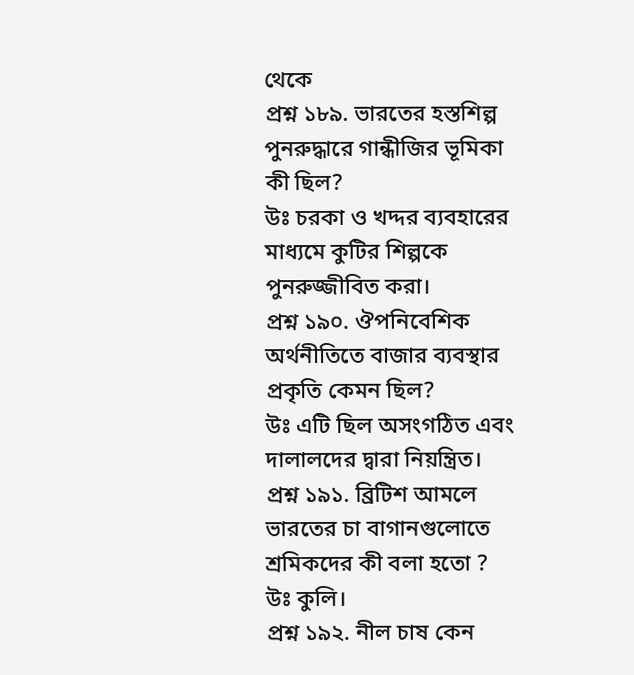থেকে
প্রশ্ন ১৮৯. ভারতের হস্তশিল্প পুনরুদ্ধারে গান্ধীজির ভূমিকা কী ছিল?
উঃ চরকা ও খদ্দর ব্যবহারের মাধ্যমে কুটির শিল্পকে পুনরুজ্জীবিত করা।
প্রশ্ন ১৯০. ঔপনিবেশিক অর্থনীতিতে বাজার ব্যবস্থার প্রকৃতি কেমন ছিল?
উঃ এটি ছিল অসংগঠিত এবং দালালদের দ্বারা নিয়ন্ত্রিত।
প্রশ্ন ১৯১. ব্রিটিশ আমলে ভারতের চা বাগানগুলোতে শ্রমিকদের কী বলা হতো ?
উঃ কুলি।
প্রশ্ন ১৯২. নীল চাষ কেন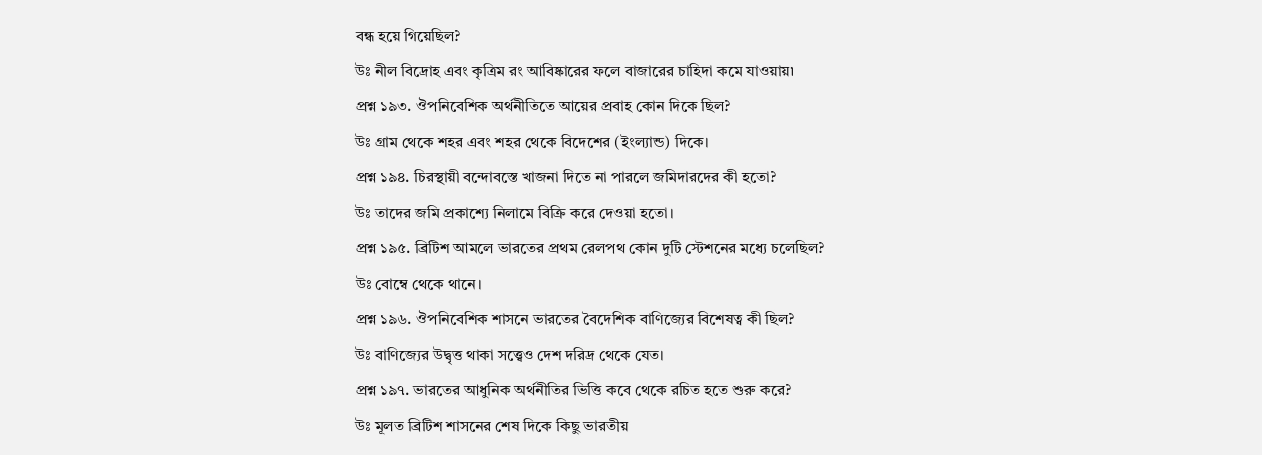বন্ধ হয়ে গিয়েছিল?
উঃ নীল বিদ্রোহ এবং কৃত্রিম রং আবিষ্কারের ফলে বাজারের চাহিদা কমে যাওয়ায়৷
প্রশ্ন ১৯৩. ঔপনিবেশিক অর্থনীতিতে আয়ের প্রবাহ কোন দিকে ছিল?
উঃ গ্রাম থেকে শহর এবং শহর থেকে বিদেশের (ইংল্যান্ড) দিকে।
প্রশ্ন ১৯৪. চিরস্থায়ী বন্দোবস্তে খাজনা দিতে না পারলে জমিদারদের কী হতো?
উঃ তাদের জমি প্রকাশ্যে নিলামে বিক্রি করে দেওয়া হতো।
প্রশ্ন ১৯৫. ব্রিটিশ আমলে ভারতের প্রথম রেলপথ কোন দুটি স্টেশনের মধ্যে চলেছিল?
উঃ বোম্বে থেকে থানে।
প্রশ্ন ১৯৬. ঔপনিবেশিক শাসনে ভারতের বৈদেশিক বাণিজ্যের বিশেষত্ব কী ছিল?
উঃ বাণিজ্যের উদ্বৃত্ত থাকা সত্ত্বেও দেশ দরিদ্র থেকে যেত।
প্রশ্ন ১৯৭. ভারতের আধুনিক অর্থনীতির ভিত্তি কবে থেকে রচিত হতে শুরু করে?
উঃ মূলত ব্রিটিশ শাসনের শেষ দিকে কিছু ভারতীয়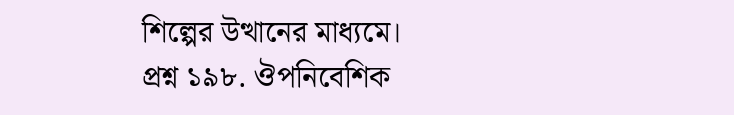শিল্পের উত্থানের মাধ্যমে।
প্রশ্ন ১৯৮. ঔপনিবেশিক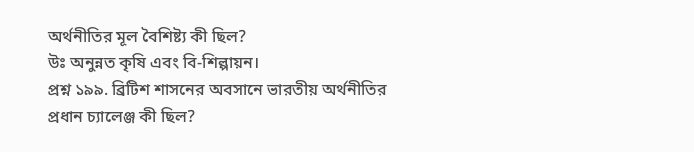অর্থনীতির মূল বৈশিষ্ট্য কী ছিল?
উঃ অনুন্নত কৃষি এবং বি-শিল্পায়ন।
প্রশ্ন ১৯৯. ব্রিটিশ শাসনের অবসানে ভারতীয় অর্থনীতির প্রধান চ্যালেঞ্জ কী ছিল?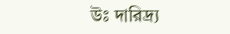উঃ দারিদ্র্য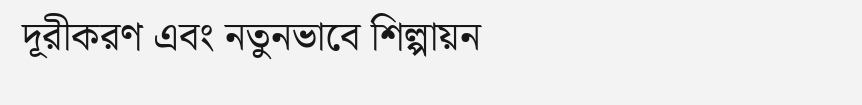দূরীকরণ এবং নতুনভাবে শিল্পায়ন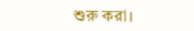শুরু করা।